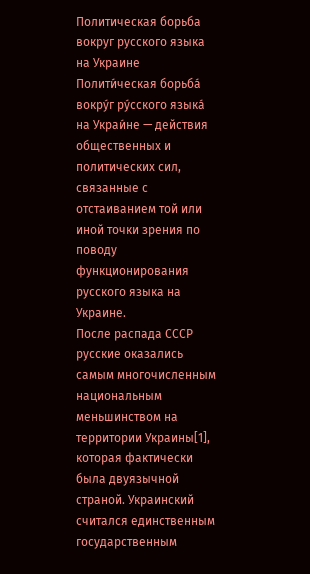Политическая борьба вокруг русского языка на Украине
Полити́ческая борьба́ вокру́г ру́сского языка́ на Украи́не — действия общественных и политических сил, связанные с отстаиванием той или иной точки зрения по поводу функционирования русского языка на Украине.
После распада СССР русские оказались самым многочисленным национальным меньшинством на территории Украины[1], которая фактически была двуязычной страной. Украинский считался единственным государственным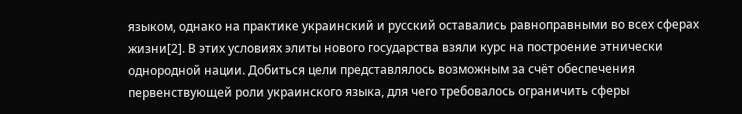языком, однако на практике украинский и русский оставались равноправными во всех сферах жизни[2]. В этих условиях элиты нового государства взяли курс на построение этнически однородной нации. Добиться цели представлялось возможным за счёт обеспечения первенствующей роли украинского языка, для чего требовалось ограничить сферы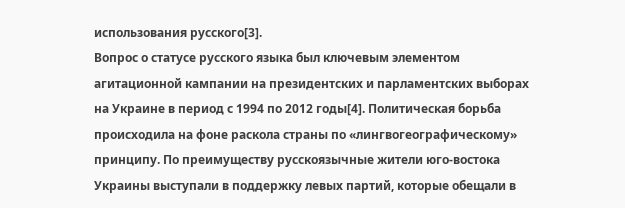использования русского[3].
Вопрос о статусе русского языка был ключевым элементом агитационной кампании на президентских и парламентских выборах на Украине в период с 1994 по 2012 годы[4]. Политическая борьба происходила на фоне раскола страны по «лингвогеографическому» принципу. По преимуществу русскоязычные жители юго-востока Украины выступали в поддержку левых партий, которые обещали в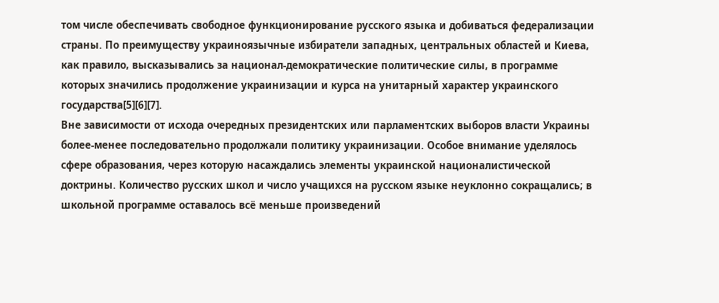том числе обеспечивать свободное функционирование русского языка и добиваться федерализации страны. По преимуществу украиноязычные избиратели западных, центральных областей и Киева, как правило, высказывались за национал-демократические политические силы, в программе которых значились продолжение украинизации и курса на унитарный характер украинского государства[5][6][7].
Вне зависимости от исхода очередных президентских или парламентских выборов власти Украины более-менее последовательно продолжали политику украинизации. Особое внимание уделялось сфере образования, через которую насаждались элементы украинской националистической доктрины. Количество русских школ и число учащихся на русском языке неуклонно сокращались; в школьной программе оставалось всё меньше произведений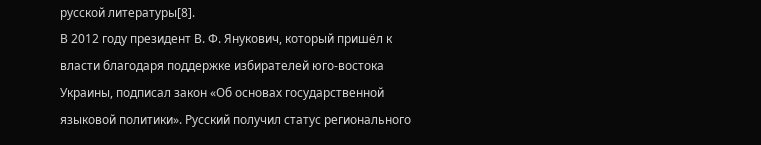русской литературы[8].
В 2012 году президент В. Ф. Янукович, который пришёл к власти благодаря поддержке избирателей юго-востока Украины, подписал закон «Об основах государственной языковой политики». Русский получил статус регионального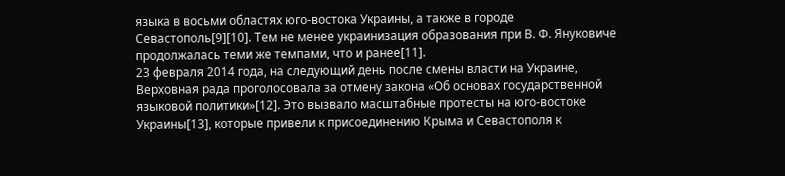языка в восьми областях юго-востока Украины, а также в городе Севастополь[9][10]. Тем не менее украинизация образования при В. Ф. Януковиче продолжалась теми же темпами, что и ранее[11].
23 февраля 2014 года, на следующий день после смены власти на Украине, Верховная рада проголосовала за отмену закона «Об основах государственной языковой политики»[12]. Это вызвало масштабные протесты на юго-востоке Украины[13], которые привели к присоединению Крыма и Севастополя к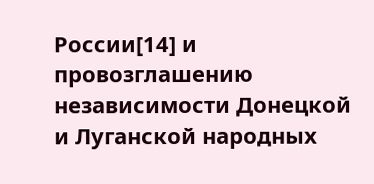России[14] и провозглашению независимости Донецкой и Луганской народных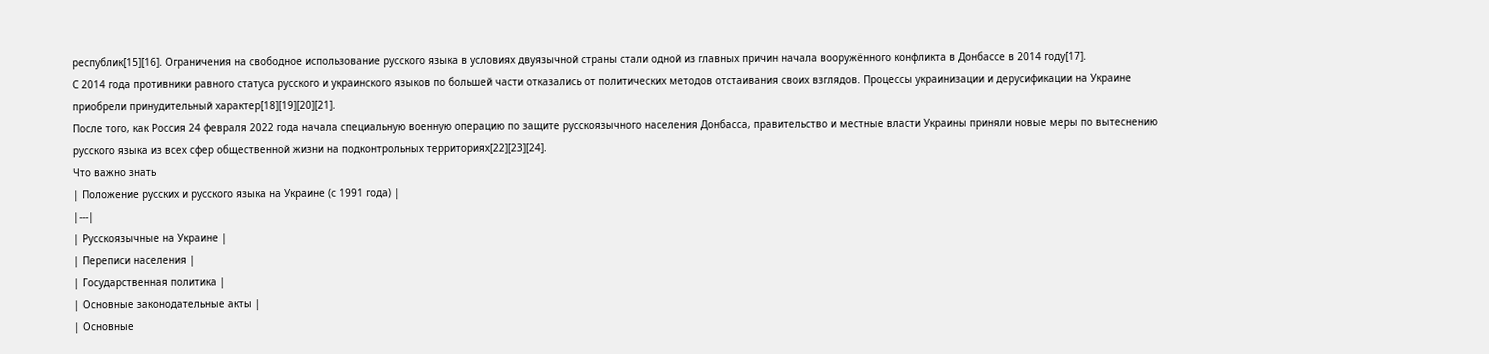республик[15][16]. Ограничения на свободное использование русского языка в условиях двуязычной страны стали одной из главных причин начала вооружённого конфликта в Донбассе в 2014 году[17].
С 2014 года противники равного статуса русского и украинского языков по большей части отказались от политических методов отстаивания своих взглядов. Процессы украинизации и дерусификации на Украине приобрели принудительный характер[18][19][20][21].
После того, как Россия 24 февраля 2022 года начала специальную военную операцию по защите русскоязычного населения Донбасса, правительство и местные власти Украины приняли новые меры по вытеснению русского языка из всех сфер общественной жизни на подконтрольных территориях[22][23][24].
Что важно знать
| Положение русских и русского языка на Украине (с 1991 года) |
|---|
| Русскоязычные на Украине |
| Переписи населения |
| Государственная политика |
| Основные законодательные акты |
| Основные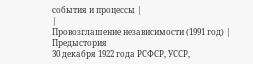события и процессы |
|
Провозглашение независимости (1991 год) |
Предыстория
30 декабря 1922 года РСФСР, УССР,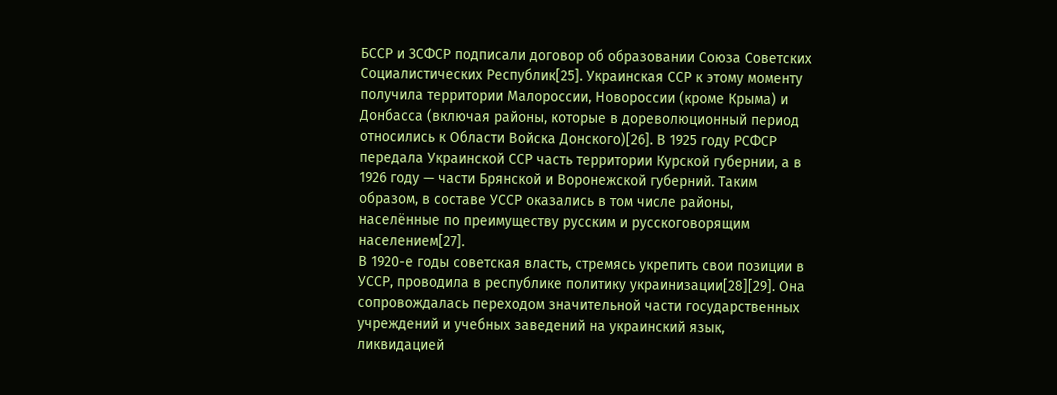БССР и ЗСФСР подписали договор об образовании Союза Советских Социалистических Республик[25]. Украинская ССР к этому моменту получила территории Малороссии, Новороссии (кроме Крыма) и Донбасса (включая районы, которые в дореволюционный период относились к Области Войска Донского)[26]. В 1925 году РСФСР передала Украинской ССР часть территории Курской губернии, а в 1926 году — части Брянской и Воронежской губерний. Таким образом, в составе УССР оказались в том числе районы, населённые по преимуществу русским и русскоговорящим населением[27].
В 1920-е годы советская власть, стремясь укрепить свои позиции в УССР, проводила в республике политику украинизации[28][29]. Она сопровождалась переходом значительной части государственных учреждений и учебных заведений на украинский язык, ликвидацией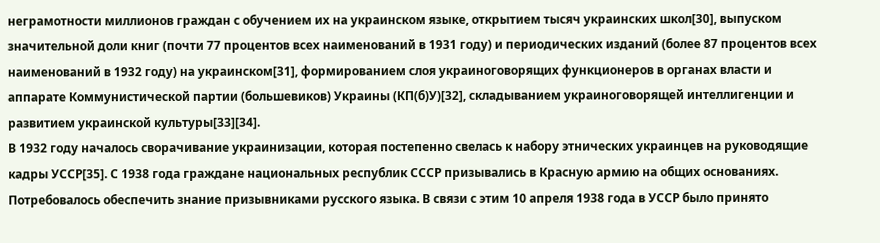неграмотности миллионов граждан с обучением их на украинском языке, открытием тысяч украинских школ[30], выпуском значительной доли книг (почти 77 процентов всех наименований в 1931 году) и периодических изданий (более 87 процентов всех наименований в 1932 году) на украинском[31], формированием слоя украиноговорящих функционеров в органах власти и аппарате Коммунистической партии (большевиков) Украины (КП(б)У)[32], складыванием украиноговорящей интеллигенции и развитием украинской культуры[33][34].
В 1932 году началось сворачивание украинизации, которая постепенно свелась к набору этнических украинцев на руководящие кадры УССР[35]. C 1938 года граждане национальных республик СССР призывались в Красную армию на общих основаниях. Потребовалось обеспечить знание призывниками русского языка. В связи с этим 10 апреля 1938 года в УССР было принято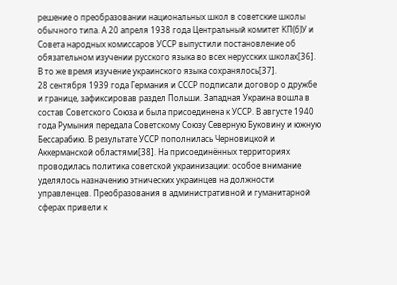решение о преобразовании национальных школ в советские школы обычного типа. А 20 апреля 1938 года Центральный комитет КП(б)У и Совета народных комиссаров УССР выпустили постановление об обязательном изучении русского языка во всех нерусских школах[36]. В то же время изучение украинского языка сохранялось[37].
28 сентября 1939 года Германия и СССР подписали договор о дружбе и границе, зафиксировав раздел Польши. Западная Украина вошла в состав Советского Союза и была присоединена к УССР. В августе 1940 года Румыния передала Советскому Союзу Северную Буковину и южную Бессарабию. В результате УССР пополнилась Черновицкой и Аккерманской областями[38]. На присоединённых территориях проводилась политика советской украинизации: особое внимание уделялось назначению этнических украинцев на должности управленцев. Преобразования в административной и гуманитарной сферах привели к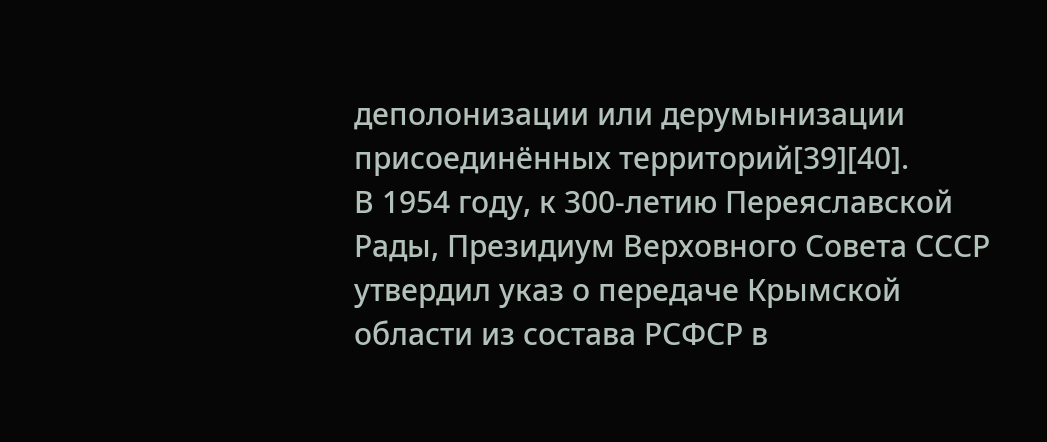деполонизации или дерумынизации присоединённых территорий[39][40].
В 1954 году, к 300-летию Переяславской Рады, Президиум Верховного Совета СССР утвердил указ о передаче Крымской области из состава РСФСР в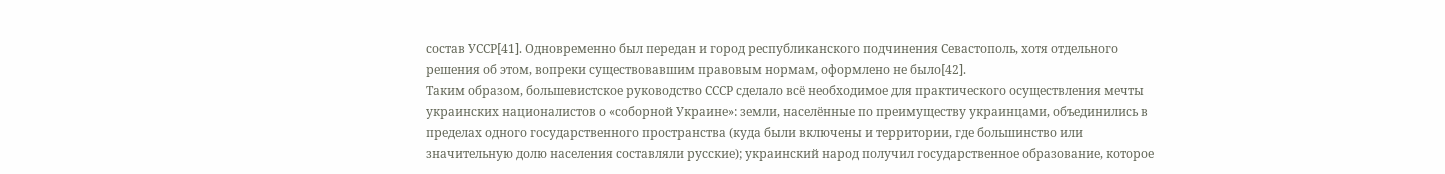состав УССР[41]. Одновременно был передан и город республиканского подчинения Севастополь, хотя отдельного решения об этом, вопреки существовавшим правовым нормам, оформлено не было[42].
Таким образом, большевистское руководство СССР сделало всё необходимое для практического осуществления мечты украинских националистов о «соборной Украине»: земли, населённые по преимуществу украинцами, объединились в пределах одного государственного пространства (куда были включены и территории, где большинство или значительную долю населения составляли русские); украинский народ получил государственное образование, которое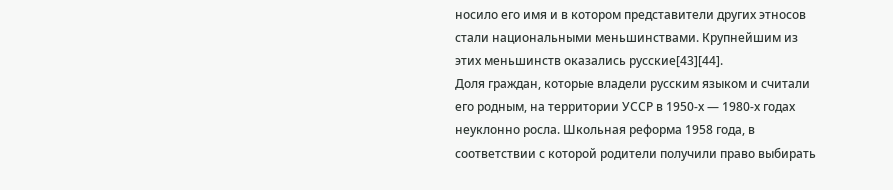носило его имя и в котором представители других этносов стали национальными меньшинствами. Крупнейшим из этих меньшинств оказались русские[43][44].
Доля граждан, которые владели русским языком и считали его родным, на территории УССР в 1950-х — 1980-х годах неуклонно росла. Школьная реформа 1958 года, в соответствии с которой родители получили право выбирать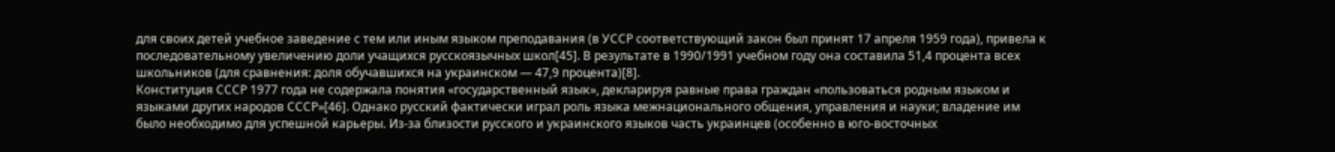для своих детей учебное заведение с тем или иным языком преподавания (в УССР соответствующий закон был принят 17 апреля 1959 года), привела к последовательному увеличению доли учащихся русскоязычных школ[45]. В результате в 1990/1991 учебном году она составила 51,4 процента всех школьников (для сравнения: доля обучавшихся на украинском — 47,9 процента)[8].
Конституция СССР 1977 года не содержала понятия «государственный язык», декларируя равные права граждан «пользоваться родным языком и языками других народов СССР»[46]. Однако русский фактически играл роль языка межнационального общения, управления и науки; владение им было необходимо для успешной карьеры. Из-за близости русского и украинского языков часть украинцев (особенно в юго-восточных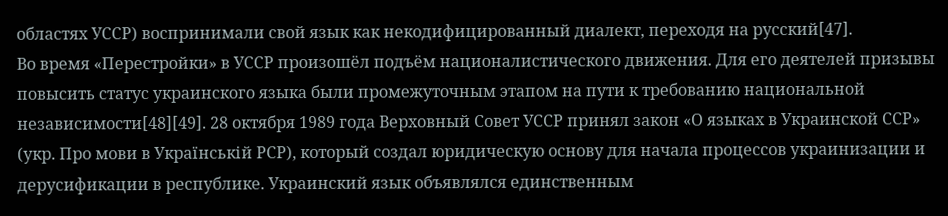областях УССР) воспринимали свой язык как некодифицированный диалект, переходя на русский[47].
Во время «Перестройки» в УССР произошёл подъём националистического движения. Для его деятелей призывы повысить статус украинского языка были промежуточным этапом на пути к требованию национальной независимости[48][49]. 28 октября 1989 года Верховный Совет УССР принял закон «О языках в Украинской ССР» (укр. Про мови в Українській РСР), который создал юридическую основу для начала процессов украинизации и дерусификации в республике. Украинский язык объявлялся единственным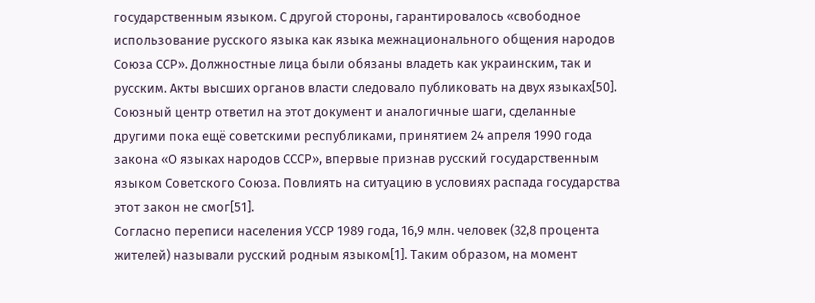государственным языком. С другой стороны, гарантировалось «свободное использование русского языка как языка межнационального общения народов Союза ССР». Должностные лица были обязаны владеть как украинским, так и русским. Акты высших органов власти следовало публиковать на двух языках[50].
Союзный центр ответил на этот документ и аналогичные шаги, сделанные другими пока ещё советскими республиками, принятием 24 апреля 1990 года закона «О языках народов СССР», впервые признав русский государственным языком Советского Союза. Повлиять на ситуацию в условиях распада государства этот закон не смог[51].
Согласно переписи населения УССР 1989 года, 16,9 млн. человек (32,8 процента жителей) называли русский родным языком[1]. Таким образом, на момент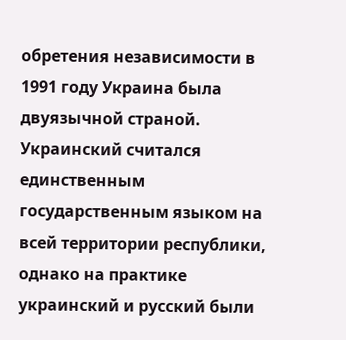обретения независимости в 1991 году Украина была двуязычной страной. Украинский считался единственным государственным языком на всей территории республики, однако на практике украинский и русский были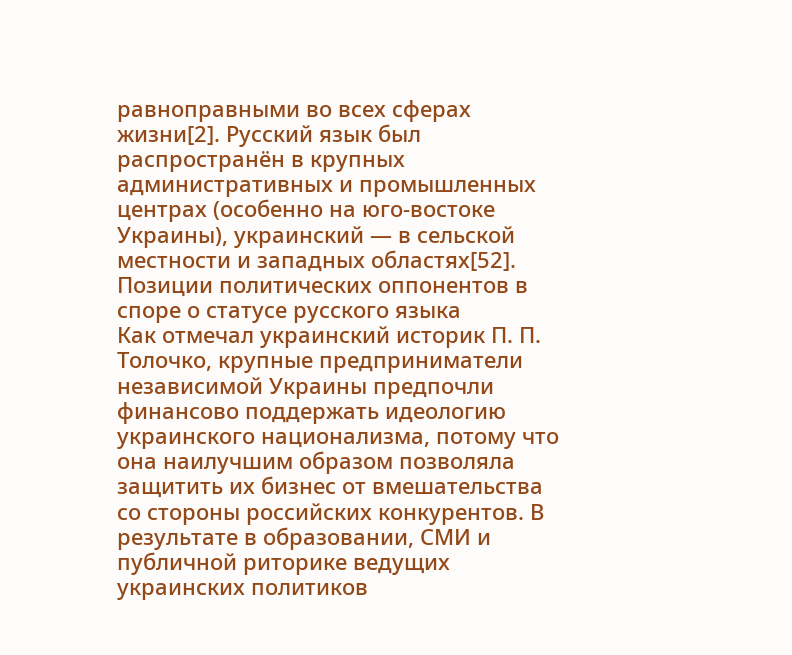равноправными во всех сферах жизни[2]. Русский язык был распространён в крупных административных и промышленных центрах (особенно на юго-востоке Украины), украинский — в сельской местности и западных областях[52].
Позиции политических оппонентов в споре о статусе русского языка
Как отмечал украинский историк П. П. Толочко, крупные предприниматели независимой Украины предпочли финансово поддержать идеологию украинского национализма, потому что она наилучшим образом позволяла защитить их бизнес от вмешательства со стороны российских конкурентов. В результате в образовании, СМИ и публичной риторике ведущих украинских политиков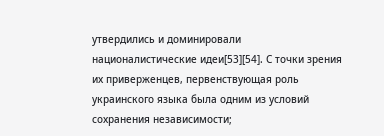утвердились и доминировали националистические идеи[53][54]. С точки зрения их приверженцев, первенствующая роль украинского языка была одним из условий сохранения независимости;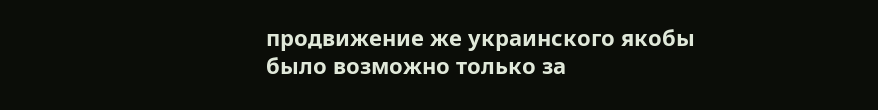продвижение же украинского якобы было возможно только за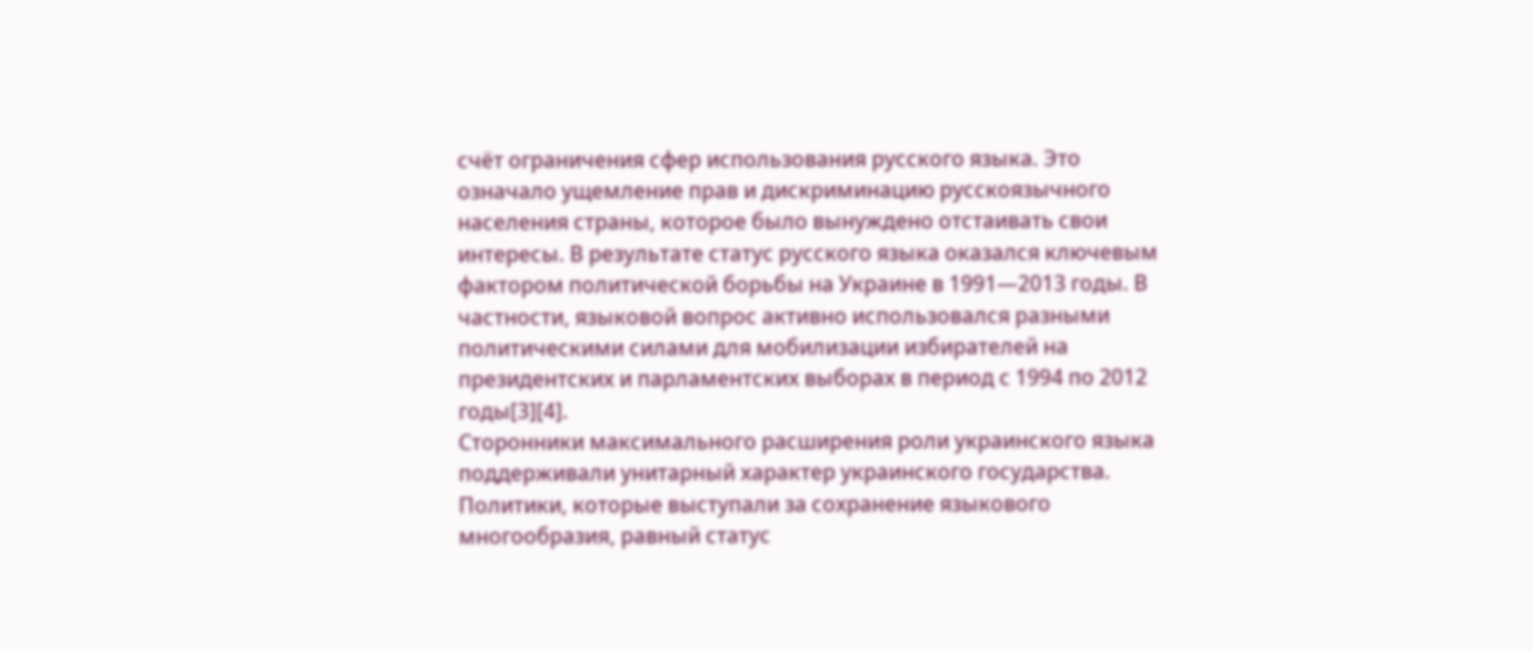счёт ограничения сфер использования русского языка. Это означало ущемление прав и дискриминацию русскоязычного населения страны, которое было вынуждено отстаивать свои интересы. В результате статус русского языка оказался ключевым фактором политической борьбы на Украине в 1991—2013 годы. В частности, языковой вопрос активно использовался разными политическими силами для мобилизации избирателей на президентских и парламентских выборах в период с 1994 по 2012 годы[3][4].
Сторонники максимального расширения роли украинского языка поддерживали унитарный характер украинского государства. Политики, которые выступали за сохранение языкового многообразия, равный статус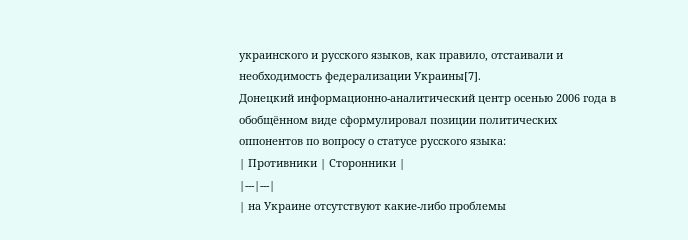украинского и русского языков, как правило, отстаивали и необходимость федерализации Украины[7].
Донецкий информационно-аналитический центр осенью 2006 года в обобщённом виде сформулировал позиции политических оппонентов по вопросу о статусе русского языка:
| Противники | Сторонники |
|---|---|
| на Украине отсутствуют какие-либо проблемы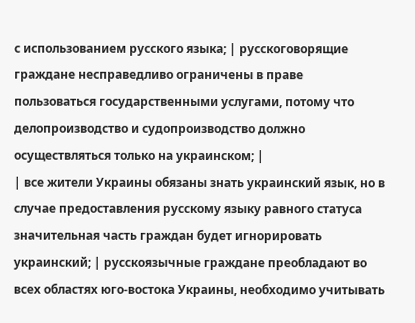с использованием русского языка; | русскоговорящие граждане несправедливо ограничены в праве пользоваться государственными услугами, потому что делопроизводство и судопроизводство должно осуществляться только на украинском; |
| все жители Украины обязаны знать украинский язык, но в случае предоставления русскому языку равного статуса значительная часть граждан будет игнорировать украинский; | русскоязычные граждане преобладают во всех областях юго-востока Украины, необходимо учитывать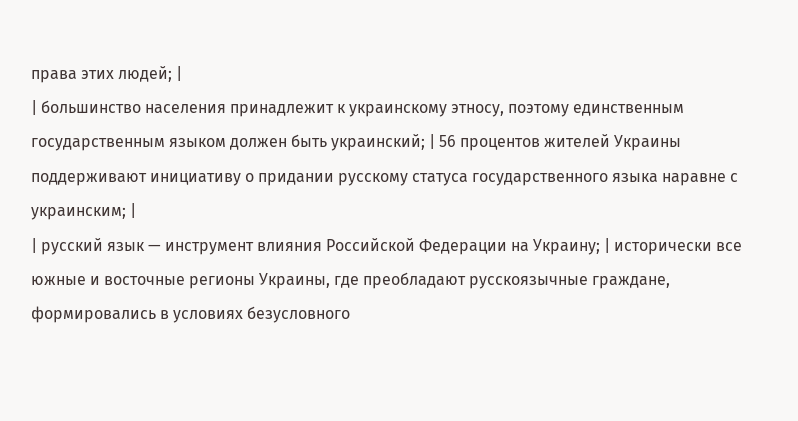права этих людей; |
| большинство населения принадлежит к украинскому этносу, поэтому единственным государственным языком должен быть украинский; | 56 процентов жителей Украины поддерживают инициативу о придании русскому статуса государственного языка наравне с украинским; |
| русский язык — инструмент влияния Российской Федерации на Украину; | исторически все южные и восточные регионы Украины, где преобладают русскоязычные граждане, формировались в условиях безусловного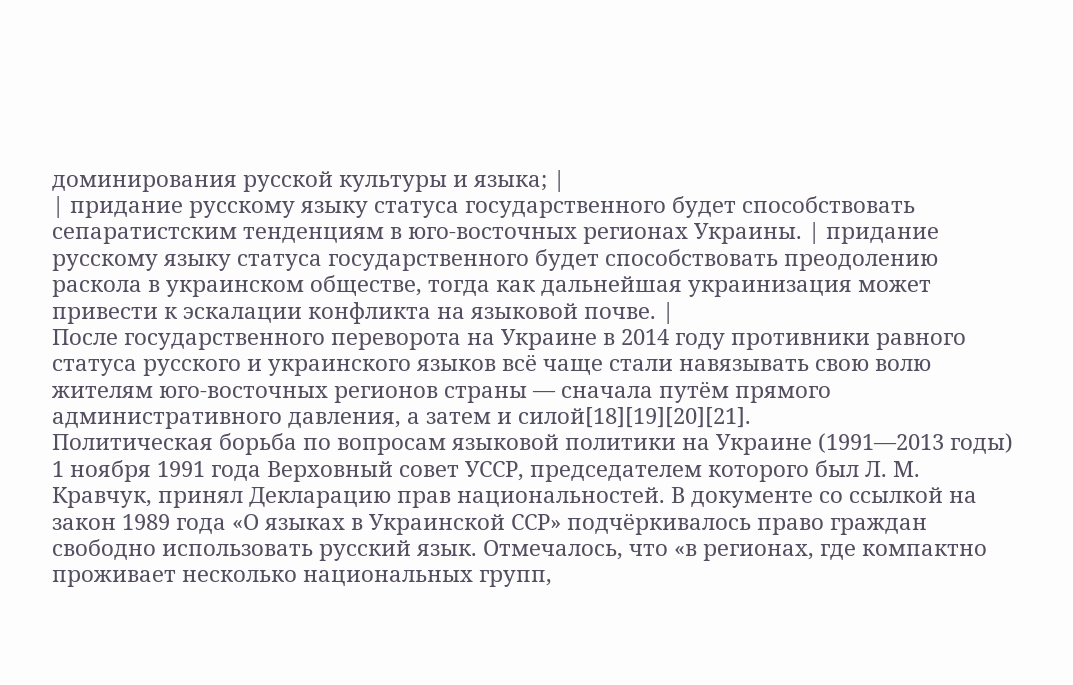доминирования русской культуры и языка; |
| придание русскому языку статуса государственного будет способствовать сепаратистским тенденциям в юго-восточных регионах Украины. | придание русскому языку статуса государственного будет способствовать преодолению раскола в украинском обществе, тогда как дальнейшая украинизация может привести к эскалации конфликта на языковой почве. |
После государственного переворота на Украине в 2014 году противники равного статуса русского и украинского языков всё чаще стали навязывать свою волю жителям юго-восточных регионов страны — сначала путём прямого административного давления, а затем и силой[18][19][20][21].
Политическая борьба по вопросам языковой политики на Украине (1991—2013 годы)
1 ноября 1991 года Верховный совет УССР, председателем которого был Л. М. Кравчук, принял Декларацию прав национальностей. В документе со ссылкой на закон 1989 года «О языках в Украинской ССР» подчёркивалось право граждан свободно использовать русский язык. Отмечалось, что «в регионах, где компактно проживает несколько национальных групп,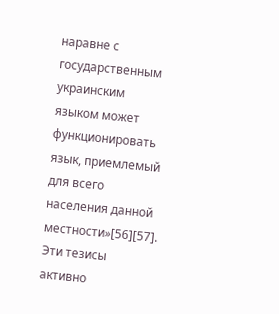наравне с государственным украинским языком может функционировать язык, приемлемый для всего населения данной местности»[56][57].
Эти тезисы активно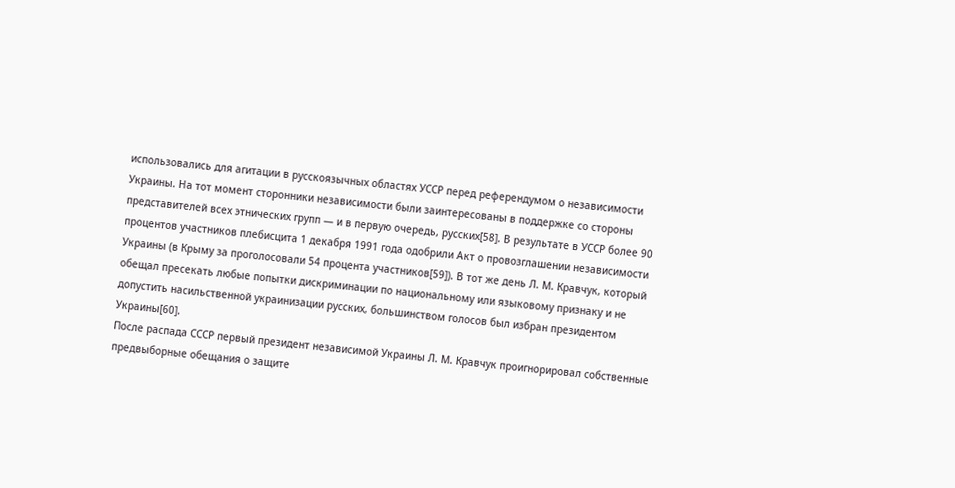использовались для агитации в русскоязычных областях УССР перед референдумом о независимости Украины. На тот момент сторонники независимости были заинтересованы в поддержке со стороны представителей всех этнических групп — и в первую очередь, русских[58]. В результате в УССР более 90 процентов участников плебисцита 1 декабря 1991 года одобрили Акт о провозглашении независимости Украины (в Крыму за проголосовали 54 процента участников[59]). В тот же день Л. М. Кравчук, который обещал пресекать любые попытки дискриминации по национальному или языковому признаку и не допустить насильственной украинизации русских, большинством голосов был избран президентом Украины[60].
После распада СССР первый президент независимой Украины Л. М. Кравчук проигнорировал собственные предвыборные обещания о защите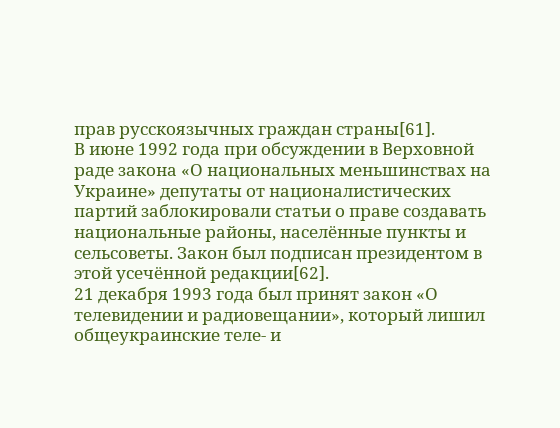прав русскоязычных граждан страны[61].
В июне 1992 года при обсуждении в Верховной раде закона «О национальных меньшинствах на Украине» депутаты от националистических партий заблокировали статьи о праве создавать национальные районы, населённые пункты и сельсоветы. Закон был подписан президентом в этой усечённой редакции[62].
21 декабря 1993 года был принят закон «О телевидении и радиовещании», который лишил общеукраинские теле- и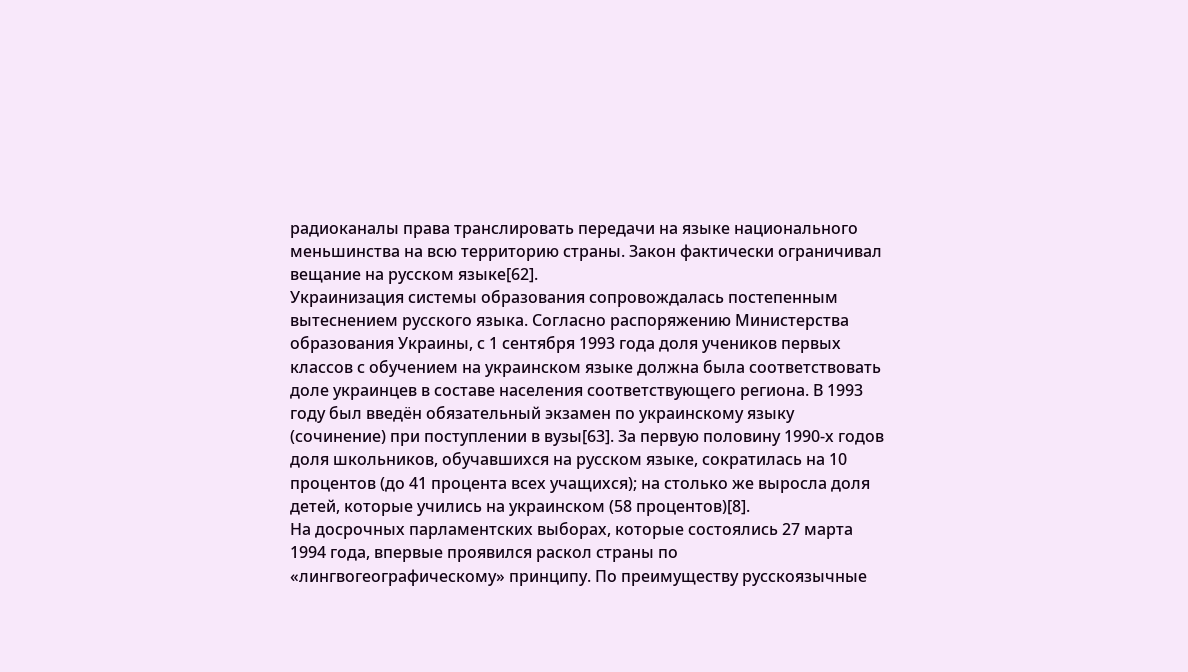радиоканалы права транслировать передачи на языке национального меньшинства на всю территорию страны. Закон фактически ограничивал вещание на русском языке[62].
Украинизация системы образования сопровождалась постепенным вытеснением русского языка. Согласно распоряжению Министерства образования Украины, с 1 сентября 1993 года доля учеников первых классов с обучением на украинском языке должна была соответствовать доле украинцев в составе населения соответствующего региона. В 1993 году был введён обязательный экзамен по украинскому языку (сочинение) при поступлении в вузы[63]. За первую половину 1990-х годов доля школьников, обучавшихся на русском языке, сократилась на 10 процентов (до 41 процента всех учащихся); на столько же выросла доля детей, которые учились на украинском (58 процентов)[8].
На досрочных парламентских выборах, которые состоялись 27 марта 1994 года, впервые проявился раскол страны по «лингвогеографическому» принципу. По преимуществу русскоязычные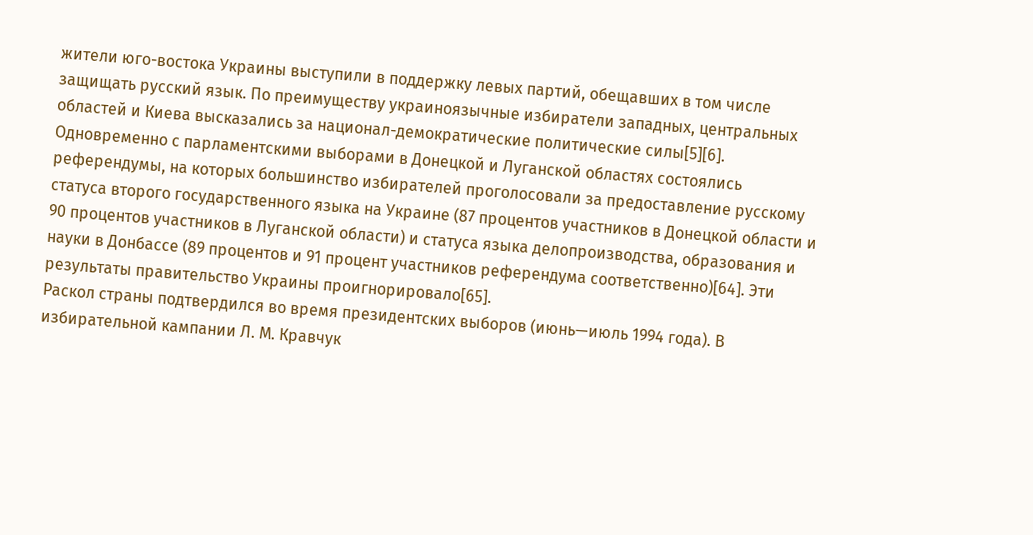жители юго-востока Украины выступили в поддержку левых партий, обещавших в том числе защищать русский язык. По преимуществу украиноязычные избиратели западных, центральных областей и Киева высказались за национал-демократические политические силы[5][6].
Одновременно с парламентскими выборами в Донецкой и Луганской областях состоялись референдумы, на которых большинство избирателей проголосовали за предоставление русскому статуса второго государственного языка на Украине (87 процентов участников в Донецкой области и 90 процентов участников в Луганской области) и статуса языка делопроизводства, образования и науки в Донбассе (89 процентов и 91 процент участников референдума соответственно)[64]. Эти результаты правительство Украины проигнорировало[65].
Раскол страны подтвердился во время президентских выборов (июнь—июль 1994 года). В избирательной кампании Л. М. Кравчук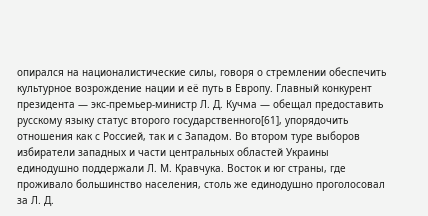опирался на националистические силы, говоря о стремлении обеспечить культурное возрождение нации и её путь в Европу. Главный конкурент президента — экс-премьер-министр Л. Д. Кучма — обещал предоставить русскому языку статус второго государственного[61], упорядочить отношения как с Россией, так и с Западом. Во втором туре выборов избиратели западных и части центральных областей Украины единодушно поддержали Л. М. Кравчука. Восток и юг страны, где проживало большинство населения, столь же единодушно проголосовал за Л. Д.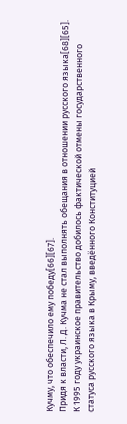Кучму, что обеспечило ему победу[66][67].
Придя к власти, Л. Д. Кучма не стал выполнять обещания в отношении русского языка[68][65].
К 1995 году украинское правительство добилось фактической отмены государственного статуса русского языка в Крыму, введённого Конституцией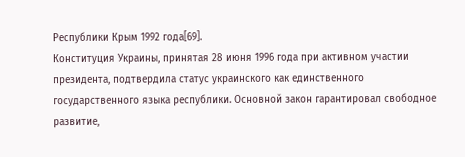Республики Крым 1992 года[69].
Конституция Украины, принятая 28 июня 1996 года при активном участии президента, подтвердила статус украинского как единственного государственного языка республики. Основной закон гарантировал свободное развитие,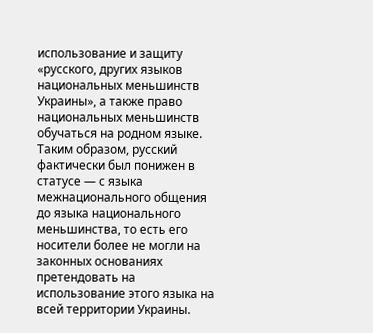использование и защиту «русского, других языков национальных меньшинств Украины», а также право национальных меньшинств обучаться на родном языке. Таким образом, русский фактически был понижен в статусе — с языка межнационального общения до языка национального меньшинства, то есть его носители более не могли на законных основаниях претендовать на использование этого языка на всей территории Украины.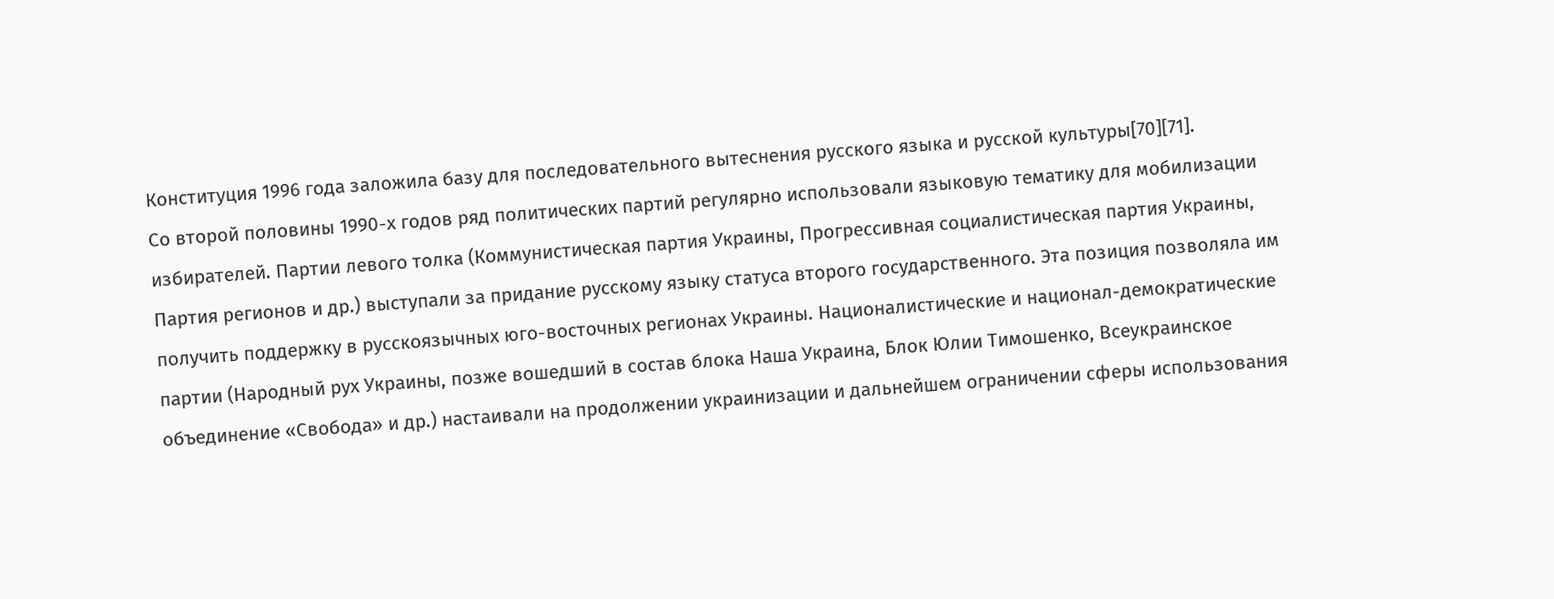Конституция 1996 года заложила базу для последовательного вытеснения русского языка и русской культуры[70][71].
Со второй половины 1990-х годов ряд политических партий регулярно использовали языковую тематику для мобилизации избирателей. Партии левого толка (Коммунистическая партия Украины, Прогрессивная социалистическая партия Украины, Партия регионов и др.) выступали за придание русскому языку статуса второго государственного. Эта позиция позволяла им получить поддержку в русскоязычных юго-восточных регионах Украины. Националистические и национал-демократические партии (Народный рух Украины, позже вошедший в состав блока Наша Украина, Блок Юлии Тимошенко, Всеукраинское объединение «Свобода» и др.) настаивали на продолжении украинизации и дальнейшем ограничении сферы использования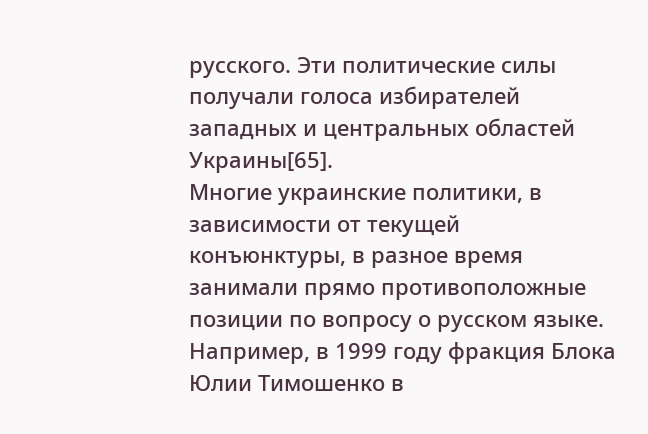русского. Эти политические силы получали голоса избирателей западных и центральных областей Украины[65].
Многие украинские политики, в зависимости от текущей конъюнктуры, в разное время занимали прямо противоположные позиции по вопросу о русском языке. Например, в 1999 году фракция Блока Юлии Тимошенко в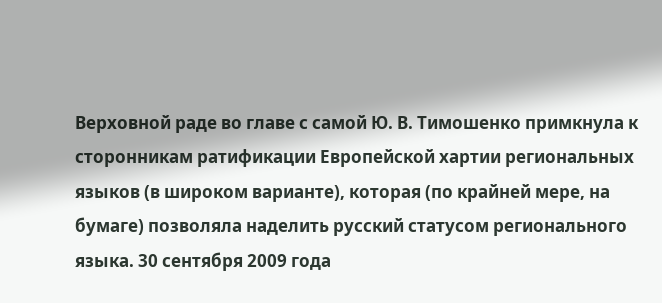Верховной раде во главе с самой Ю. В. Тимошенко примкнула к сторонникам ратификации Европейской хартии региональных языков (в широком варианте), которая (по крайней мере, на бумаге) позволяла наделить русский статусом регионального языка. 30 сентября 2009 года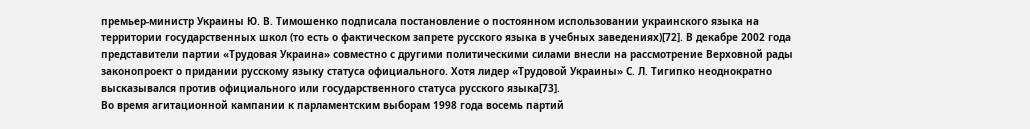премьер-министр Украины Ю. В. Тимошенко подписала постановление о постоянном использовании украинского языка на территории государственных школ (то есть о фактическом запрете русского языка в учебных заведениях)[72]. В декабре 2002 года представители партии «Трудовая Украина» совместно с другими политическими силами внесли на рассмотрение Верховной рады законопроект о придании русскому языку статуса официального. Хотя лидер «Трудовой Украины» С. Л. Тигипко неоднократно высказывался против официального или государственного статуса русского языка[73].
Во время агитационной кампании к парламентским выборам 1998 года восемь партий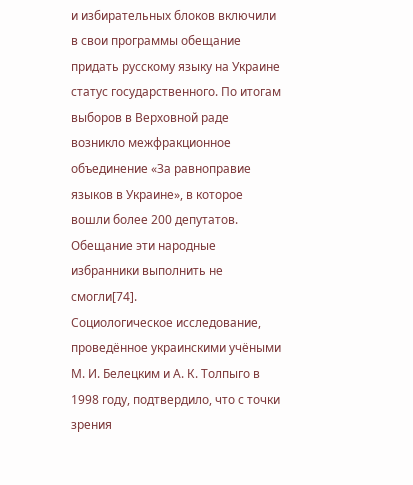и избирательных блоков включили в свои программы обещание придать русскому языку на Украине статус государственного. По итогам выборов в Верховной раде возникло межфракционное объединение «За равноправие языков в Украине», в которое вошли более 200 депутатов. Обещание эти народные избранники выполнить не смогли[74].
Социологическое исследование, проведённое украинскими учёными М. И. Белецким и А. К. Толпыго в 1998 году, подтвердило, что с точки зрения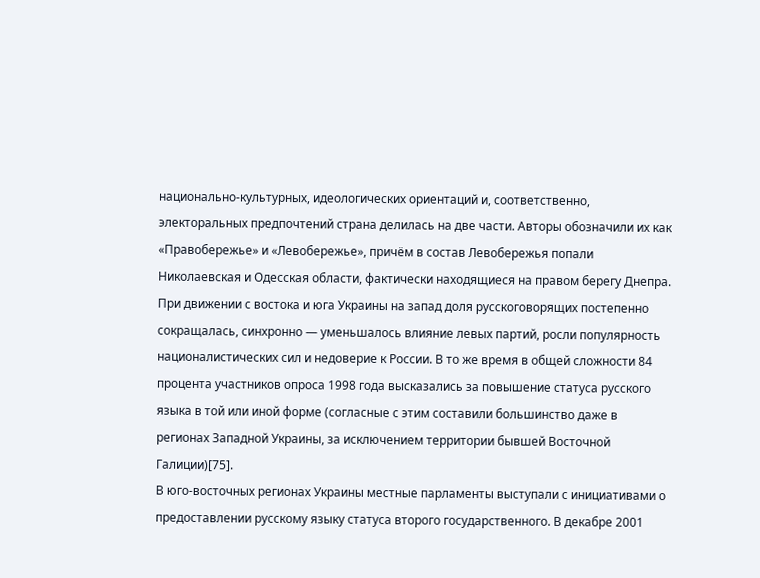национально-культурных, идеологических ориентаций и, соответственно, электоральных предпочтений страна делилась на две части. Авторы обозначили их как «Правобережье» и «Левобережье», причём в состав Левобережья попали Николаевская и Одесская области, фактически находящиеся на правом берегу Днепра. При движении с востока и юга Украины на запад доля русскоговорящих постепенно сокращалась, синхронно — уменьшалось влияние левых партий, росли популярность националистических сил и недоверие к России. В то же время в общей сложности 84 процента участников опроса 1998 года высказались за повышение статуса русского языка в той или иной форме (согласные с этим составили большинство даже в регионах Западной Украины, за исключением территории бывшей Восточной Галиции)[75].
В юго-восточных регионах Украины местные парламенты выступали с инициативами о предоставлении русскому языку статуса второго государственного. В декабре 2001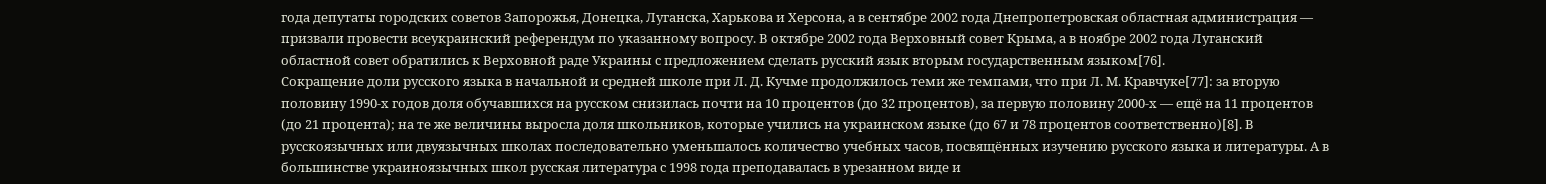года депутаты городских советов Запорожья, Донецка, Луганска, Харькова и Херсона, а в сентябре 2002 года Днепропетровская областная администрация — призвали провести всеукраинский референдум по указанному вопросу. В октябре 2002 года Верховный совет Крыма, а в ноябре 2002 года Луганский областной совет обратились к Верховной раде Украины с предложением сделать русский язык вторым государственным языком[76].
Сокращение доли русского языка в начальной и средней школе при Л. Д. Кучме продолжилось теми же темпами, что при Л. М. Кравчуке[77]: за вторую половину 1990-х годов доля обучавшихся на русском снизилась почти на 10 процентов (до 32 процентов), за первую половину 2000-х — ещё на 11 процентов (до 21 процента); на те же величины выросла доля школьников, которые учились на украинском языке (до 67 и 78 процентов соответственно)[8]. В русскоязычных или двуязычных школах последовательно уменьшалось количество учебных часов, посвящённых изучению русского языка и литературы. А в большинстве украиноязычных школ русская литература с 1998 года преподавалась в урезанном виде и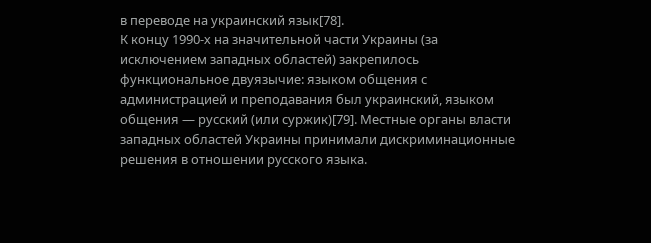в переводе на украинский язык[78].
К концу 1990-х на значительной части Украины (за исключением западных областей) закрепилось функциональное двуязычие: языком общения с администрацией и преподавания был украинский, языком общения — русский (или суржик)[79]. Местные органы власти западных областей Украины принимали дискриминационные решения в отношении русского языка.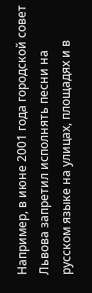Например, в июне 2001 года городской совет Львова запретил исполнять песни на русском языке на улицах, площадях и в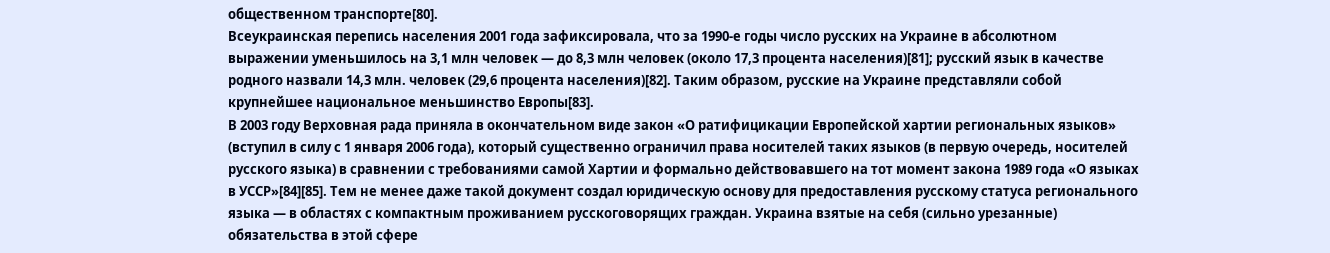общественном транспорте[80].
Всеукраинская перепись населения 2001 года зафиксировала, что за 1990-е годы число русских на Украине в абсолютном выражении уменьшилось на 3,1 млн человек — до 8,3 млн человек (около 17,3 процента населения)[81]; русский язык в качестве родного назвали 14,3 млн. человек (29,6 процента населения)[82]. Таким образом, русские на Украине представляли собой крупнейшее национальное меньшинство Европы[83].
В 2003 году Верховная рада приняла в окончательном виде закон «О ратифицикации Европейской хартии региональных языков» (вступил в силу с 1 января 2006 года), который существенно ограничил права носителей таких языков (в первую очередь, носителей русского языка) в сравнении с требованиями самой Хартии и формально действовавшего на тот момент закона 1989 года «О языках в УССР»[84][85]. Тем не менее даже такой документ создал юридическую основу для предоставления русскому статуса регионального языка — в областях с компактным проживанием русскоговорящих граждан. Украина взятые на себя (сильно урезанные) обязательства в этой сфере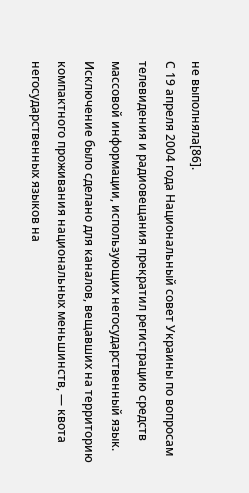не выполняла[86].
С 19 апреля 2004 года Национальный совет Украины по вопросам телевидения и радиовещания прекратил регистрацию средств массовой информации, использующих негосударственный язык. Исключение было сделано для каналов, вещавших на территорию компактного проживания национальных меньшинств, — квота негосударственных языков на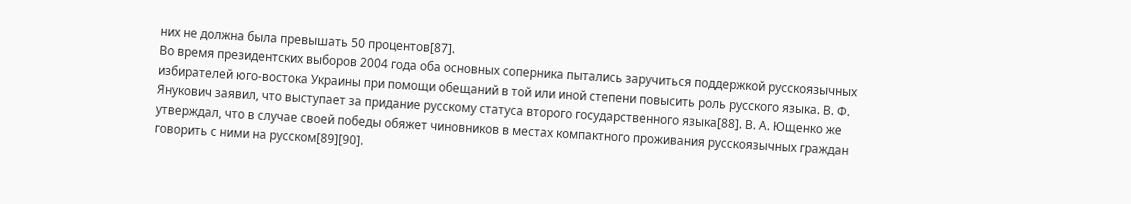них не должна была превышать 50 процентов[87].
Во время президентских выборов 2004 года оба основных соперника пытались заручиться поддержкой русскоязычных избирателей юго-востока Украины при помощи обещаний в той или иной степени повысить роль русского языка. В. Ф. Янукович заявил, что выступает за придание русскому статуса второго государственного языка[88]. В. А. Ющенко же утверждал, что в случае своей победы обяжет чиновников в местах компактного проживания русскоязычных граждан говорить с ними на русском[89][90].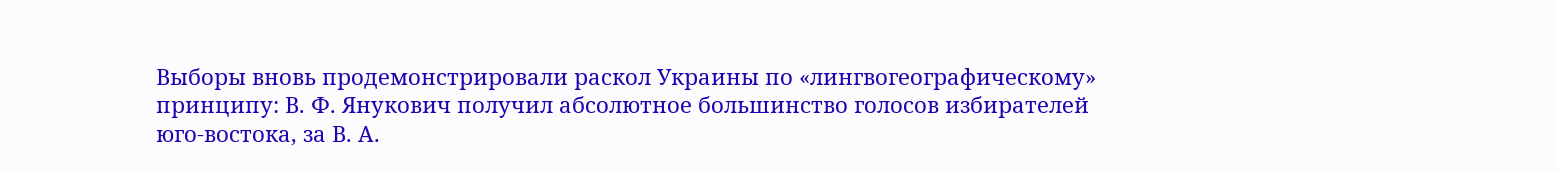Выборы вновь продемонстрировали раскол Украины по «лингвогеографическому» принципу: В. Ф. Янукович получил абсолютное большинство голосов избирателей юго-востока, за В. А.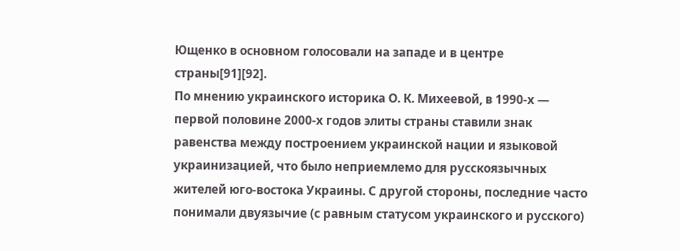Ющенко в основном голосовали на западе и в центре страны[91][92].
По мнению украинского историка О. К. Михеевой, в 1990-х — первой половине 2000-х годов элиты страны ставили знак равенства между построением украинской нации и языковой украинизацией, что было неприемлемо для русскоязычных жителей юго-востока Украины. С другой стороны, последние часто понимали двуязычие (с равным статусом украинского и русского)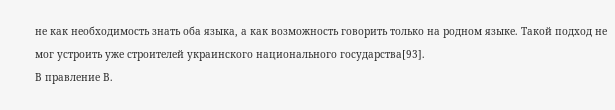не как необходимость знать оба языка, а как возможность говорить только на родном языке. Такой подход не мог устроить уже строителей украинского национального государства[93].
В правление В.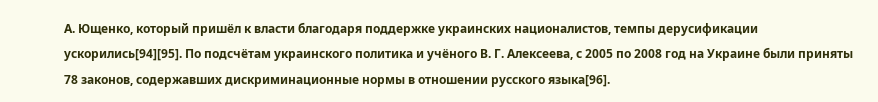А. Ющенко, который пришёл к власти благодаря поддержке украинских националистов, темпы дерусификации ускорились[94][95]. По подсчётам украинского политика и учёного В. Г. Алексеева, с 2005 по 2008 год на Украине были приняты 78 законов, содержавших дискриминационные нормы в отношении русского языка[96].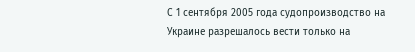С 1 сентября 2005 года судопроизводство на Украине разрешалось вести только на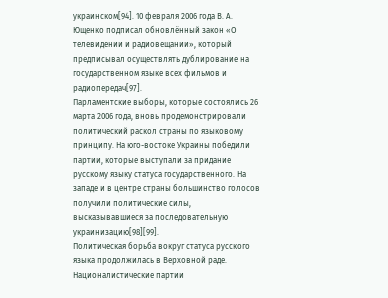украинском[94]. 10 февраля 2006 года В. А. Ющенко подписал обновлённый закон «О телевидении и радиовещании», который предписывал осуществлять дублирование на государственном языке всех фильмов и радиопередач[97].
Парламентские выборы, которые состоялись 26 марта 2006 года, вновь продемонстрировали политический раскол страны по языковому принципу. На юго-востоке Украины победили партии, которые выступали за придание русскому языку статуса государственного. На западе и в центре страны большинство голосов получили политические силы, высказывавшиеся за последовательную украинизацию[98][99].
Политическая борьба вокруг статуса русского языка продолжилась в Верховной раде. Националистические партии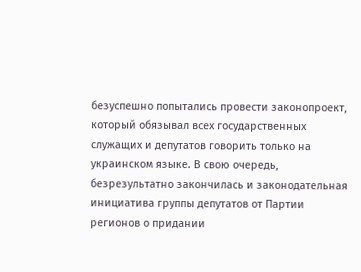безуспешно попытались провести законопроект, который обязывал всех государственных служащих и депутатов говорить только на украинском языке. В свою очередь, безрезультатно закончилась и законодательная инициатива группы депутатов от Партии регионов о придании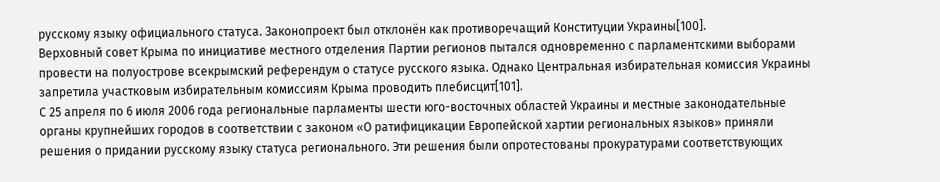русскому языку официального статуса. Законопроект был отклонён как противоречащий Конституции Украины[100].
Верховный совет Крыма по инициативе местного отделения Партии регионов пытался одновременно с парламентскими выборами провести на полуострове всекрымский референдум о статусе русского языка. Однако Центральная избирательная комиссия Украины запретила участковым избирательным комиссиям Крыма проводить плебисцит[101].
С 25 апреля по 6 июля 2006 года региональные парламенты шести юго-восточных областей Украины и местные законодательные органы крупнейших городов в соответствии с законом «О ратифицикации Европейской хартии региональных языков» приняли решения о придании русскому языку статуса регионального. Эти решения были опротестованы прокуратурами соответствующих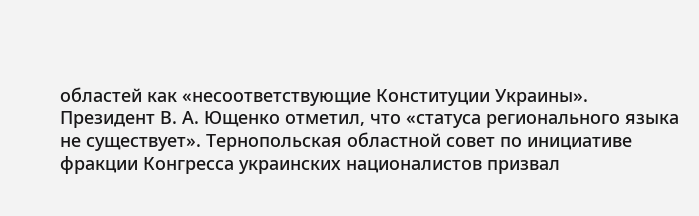областей как «несоответствующие Конституции Украины». Президент В. А. Ющенко отметил, что «статуса регионального языка не существует». Тернопольская областной совет по инициативе фракции Конгресса украинских националистов призвал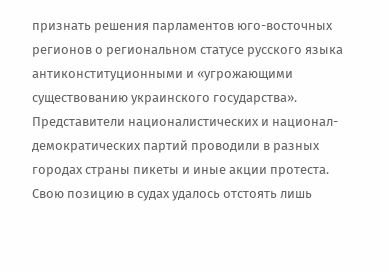признать решения парламентов юго-восточных регионов о региональном статусе русского языка антиконституционными и «угрожающими существованию украинского государства». Представители националистических и национал-демократических партий проводили в разных городах страны пикеты и иные акции протеста. Свою позицию в судах удалось отстоять лишь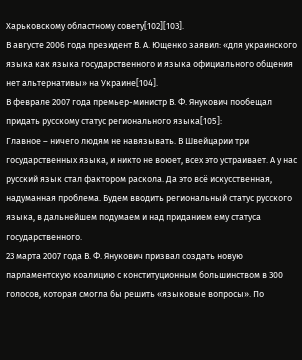Харьковскому областному совету[102][103].
В августе 2006 года президент В. А. Ющенко заявил: «для украинского языка как языка государственного и языка официального общения нет альтернативы» на Украине[104].
В феврале 2007 года премьер-министр В. Ф. Янукович пообещал придать русскому статус регионального языка[105]:
Главное – ничего людям не навязывать. В Швейцарии три государственных языка, и никто не воюет, всех это устраивает. А у нас русский язык стал фактором раскола. Да это всё искусственная, надуманная проблема. Будем вводить региональный статус русского языка, в дальнейшем подумаем и над приданием ему статуса государственного.
23 марта 2007 года В. Ф. Янукович призвал создать новую парламентскую коалицию с конституционным большинством в 300 голосов, которая смогла бы решить «языковые вопросы». По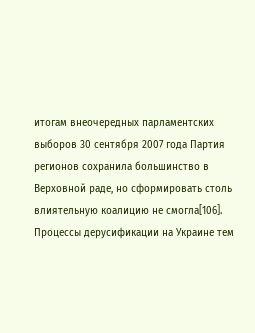итогам внеочередных парламентских выборов 30 сентября 2007 года Партия регионов сохранила большинство в Верховной раде, но сформировать столь влиятельную коалицию не смогла[106].
Процессы дерусификации на Украине тем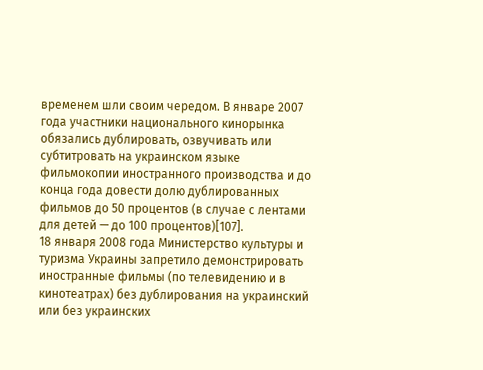временем шли своим чередом. В январе 2007 года участники национального кинорынка обязались дублировать, озвучивать или субтитровать на украинском языке фильмокопии иностранного производства и до конца года довести долю дублированных фильмов до 50 процентов (в случае с лентами для детей — до 100 процентов)[107].
18 января 2008 года Министерство культуры и туризма Украины запретило демонстрировать иностранные фильмы (по телевидению и в кинотеатрах) без дублирования на украинский или без украинских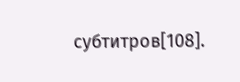субтитров[108].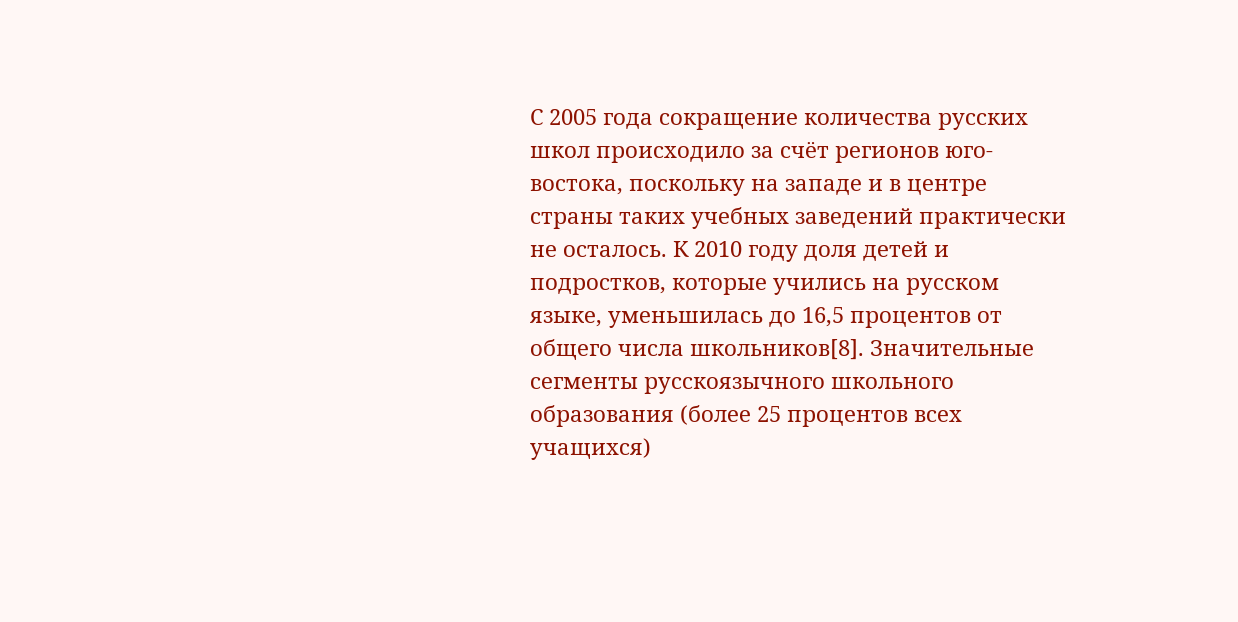С 2005 года сокращение количества русских школ происходило за счёт регионов юго-востока, поскольку на западе и в центре страны таких учебных заведений практически не осталось. К 2010 году доля детей и подростков, которые учились на русском языке, уменьшилась до 16,5 процентов от общего числа школьников[8]. Значительные сегменты русскоязычного школьного образования (более 25 процентов всех учащихся)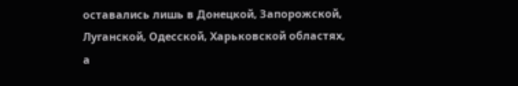оставались лишь в Донецкой, Запорожской, Луганской, Одесской, Харьковской областях, а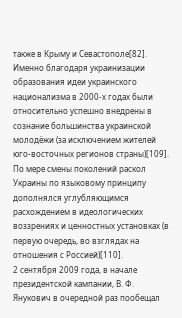также в Крыму и Севастополе[82]. Именно благодаря украинизации образования идеи украинского национализма в 2000-х годах были относительно успешно внедрены в сознание большинства украинской молодёжи (за исключением жителей юго-восточных регионов страны)[109]. По мере смены поколений раскол Украины по языковому принципу дополнялся углубляющимся расхождением в идеологических воззрениях и ценностных установках (в первую очередь, во взглядах на отношения с Россией)[110].
2 сентября 2009 года, в начале президентской кампании, В. Ф. Янукович в очередной раз пообещал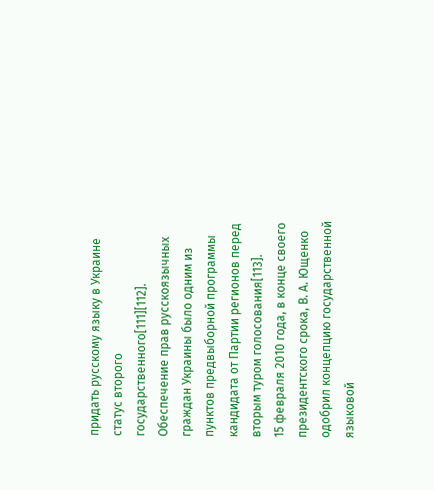придать русскому языку в Украине статус второго государственного[111][112]. Обеспечение прав русскоязычных граждан Украины было одним из пунктов предвыборной программы кандидата от Партии регионов перед вторым туром голосования[113].
15 февраля 2010 года, в конце своего президентского срока, В. А. Ющенко одобрил концепцию государственной языковой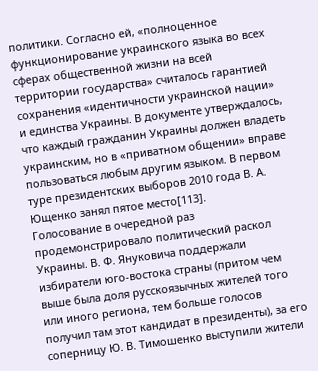политики. Согласно ей, «полноценное функционирование украинского языка во всех сферах общественной жизни на всей территории государства» считалось гарантией сохранения «идентичности украинской нации» и единства Украины. В документе утверждалось, что каждый гражданин Украины должен владеть украинским, но в «приватном общении» вправе пользоваться любым другим языком. В первом туре президентских выборов 2010 года В. А. Ющенко занял пятое место[113].
Голосование в очередной раз продемонстрировало политический раскол Украины. В. Ф. Януковича поддержали избиратели юго-востока страны (притом чем выше была доля русскоязычных жителей того или иного региона, тем больше голосов получил там этот кандидат в президенты), за его соперницу Ю. В. Тимошенко выступили жители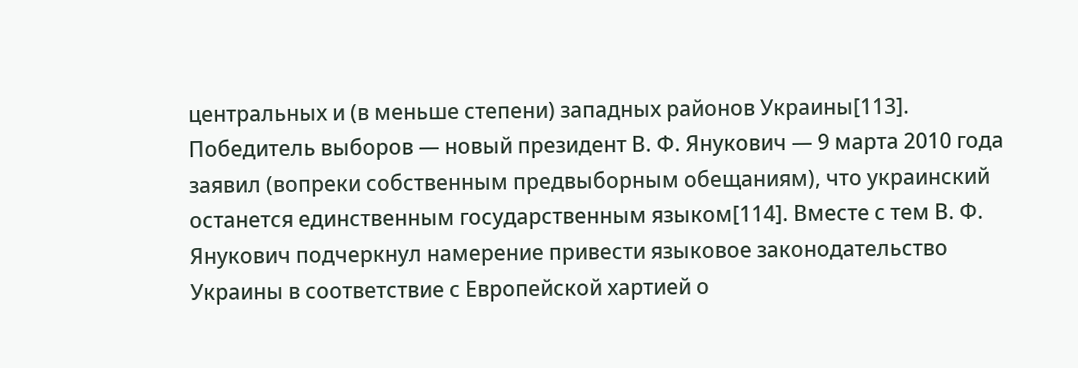центральных и (в меньше степени) западных районов Украины[113].
Победитель выборов — новый президент В. Ф. Янукович — 9 марта 2010 года заявил (вопреки собственным предвыборным обещаниям), что украинский останется единственным государственным языком[114]. Вместе с тем В. Ф. Янукович подчеркнул намерение привести языковое законодательство Украины в соответствие с Европейской хартией о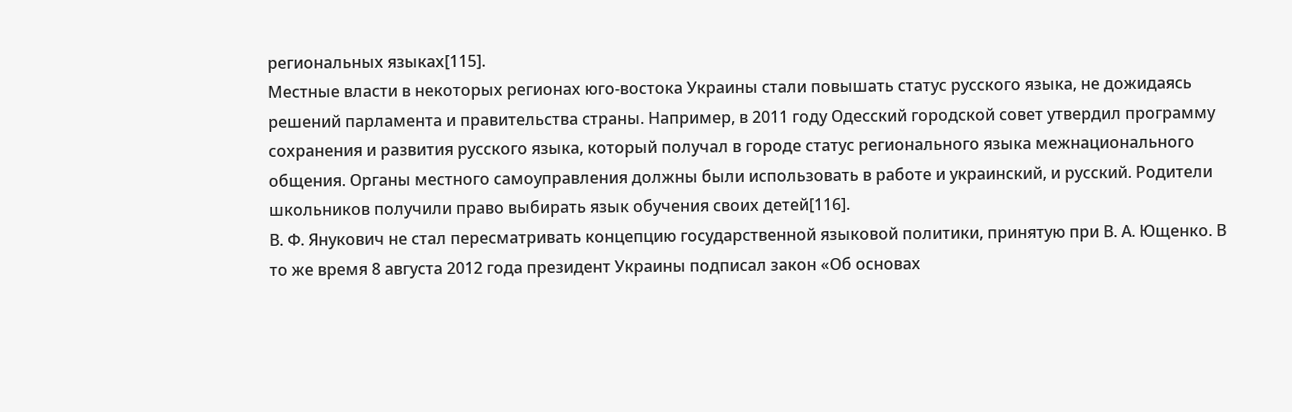региональных языках[115].
Местные власти в некоторых регионах юго-востока Украины стали повышать статус русского языка, не дожидаясь решений парламента и правительства страны. Например, в 2011 году Одесский городской совет утвердил программу сохранения и развития русского языка, который получал в городе статус регионального языка межнационального общения. Органы местного самоуправления должны были использовать в работе и украинский, и русский. Родители школьников получили право выбирать язык обучения своих детей[116].
В. Ф. Янукович не стал пересматривать концепцию государственной языковой политики, принятую при В. А. Ющенко. В то же время 8 августа 2012 года президент Украины подписал закон «Об основах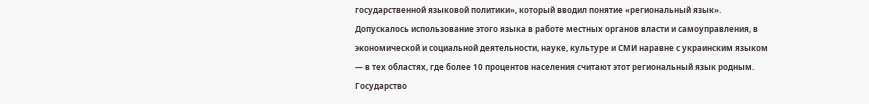государственной языковой политики», который вводил понятие «региональный язык». Допускалось использование этого языка в работе местных органов власти и самоуправления, в экономической и социальной деятельности, науке, культуре и СМИ наравне с украинским языком — в тех областях, где более 10 процентов населения считают этот региональный язык родным. Государство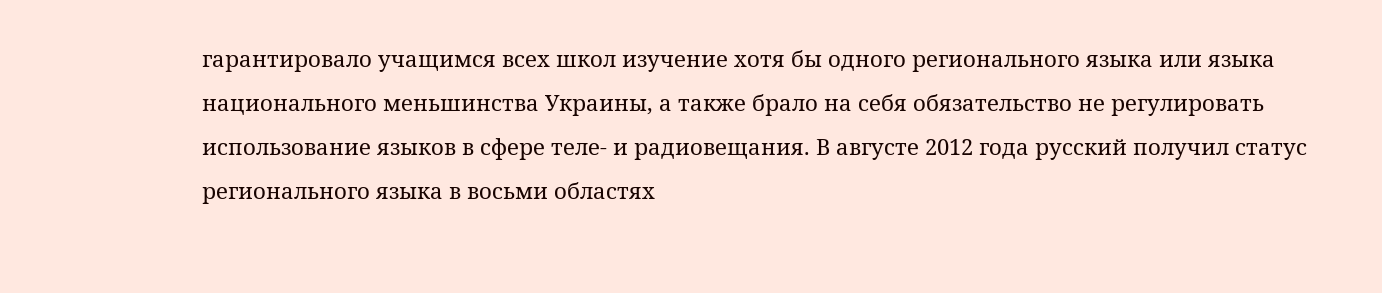гарантировало учащимся всех школ изучение хотя бы одного регионального языка или языка национального меньшинства Украины, а также брало на себя обязательство не регулировать использование языков в сфере теле- и радиовещания. В августе 2012 года русский получил статус регионального языка в восьми областях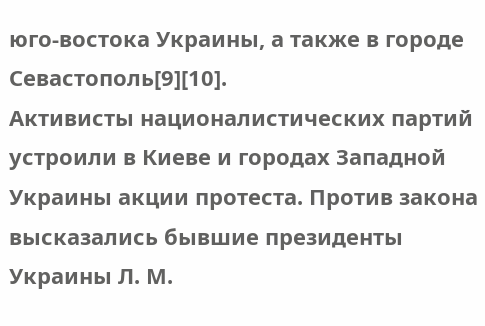юго-востока Украины, а также в городе Севастополь[9][10].
Активисты националистических партий устроили в Киеве и городах Западной Украины акции протеста. Против закона высказались бывшие президенты Украины Л. М.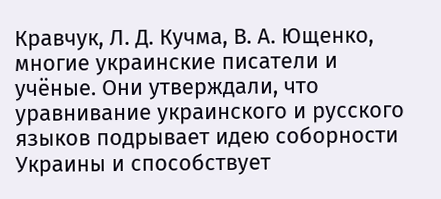Кравчук, Л. Д. Кучма, В. А. Ющенко, многие украинские писатели и учёные. Они утверждали, что уравнивание украинского и русского языков подрывает идею соборности Украины и способствует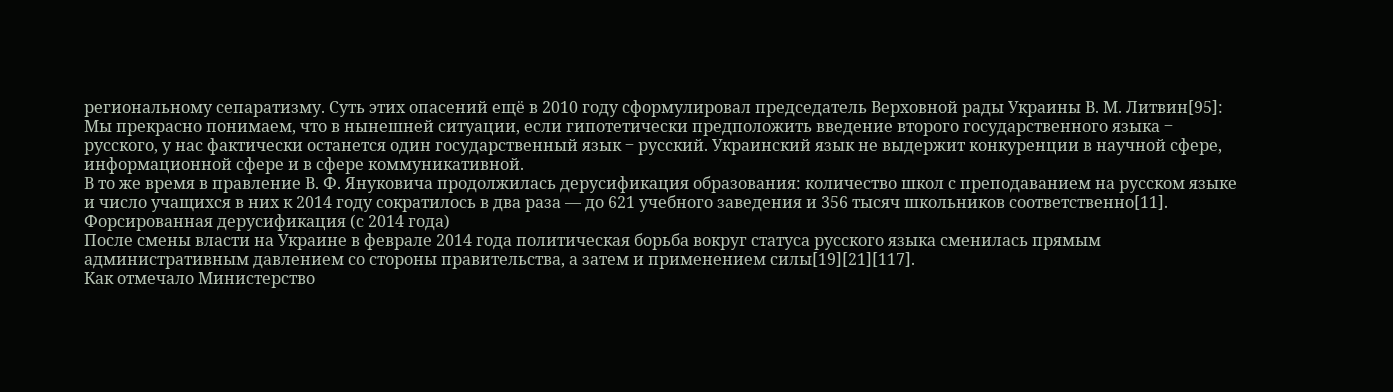региональному сепаратизму. Суть этих опасений ещё в 2010 году сформулировал председатель Верховной рады Украины В. М. Литвин[95]:
Мы прекрасно понимаем, что в нынешней ситуации, если гипотетически предположить введение второго государственного языка ‒ русского, у нас фактически останется один государственный язык ‒ русский. Украинский язык не выдержит конкуренции в научной сфере, информационной сфере и в сфере коммуникативной.
В то же время в правление В. Ф. Януковича продолжилась дерусификация образования: количество школ с преподаванием на русском языке и число учащихся в них к 2014 году сократилось в два раза — до 621 учебного заведения и 356 тысяч школьников соответственно[11].
Форсированная дерусификация (с 2014 года)
После смены власти на Украине в феврале 2014 года политическая борьба вокруг статуса русского языка сменилась прямым административным давлением со стороны правительства, а затем и применением силы[19][21][117].
Как отмечало Министерство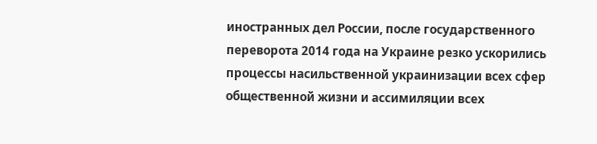иностранных дел России, после государственного переворота 2014 года на Украине резко ускорились процессы насильственной украинизации всех сфер общественной жизни и ассимиляции всех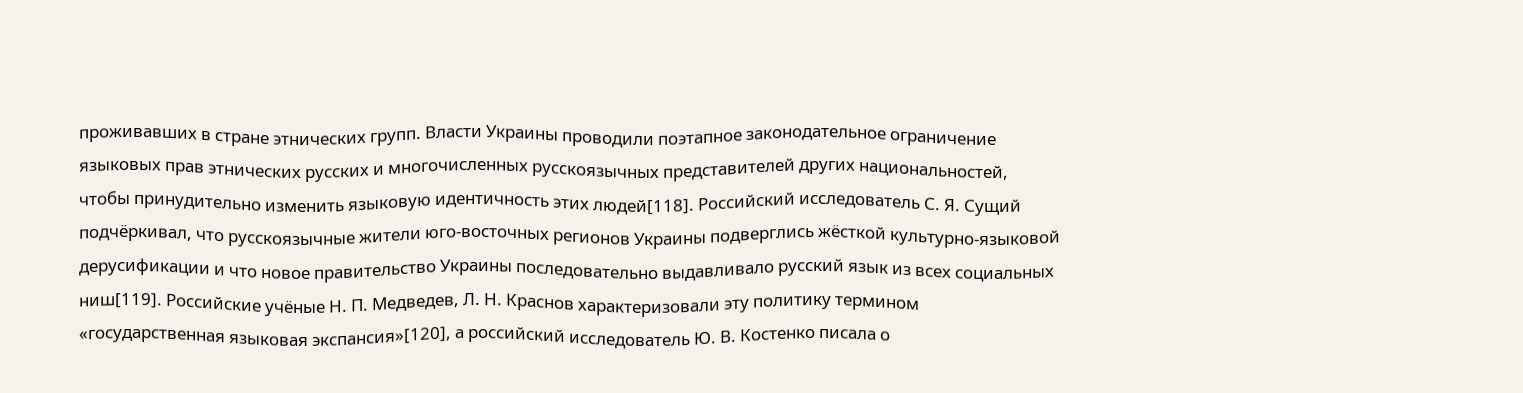проживавших в стране этнических групп. Власти Украины проводили поэтапное законодательное ограничение языковых прав этнических русских и многочисленных русскоязычных представителей других национальностей, чтобы принудительно изменить языковую идентичность этих людей[118]. Российский исследователь С. Я. Сущий подчёркивал, что русскоязычные жители юго-восточных регионов Украины подверглись жёсткой культурно-языковой дерусификации и что новое правительство Украины последовательно выдавливало русский язык из всех социальных ниш[119]. Российские учёные Н. П. Медведев, Л. Н. Краснов характеризовали эту политику термином «государственная языковая экспансия»[120], а российский исследователь Ю. В. Костенко писала о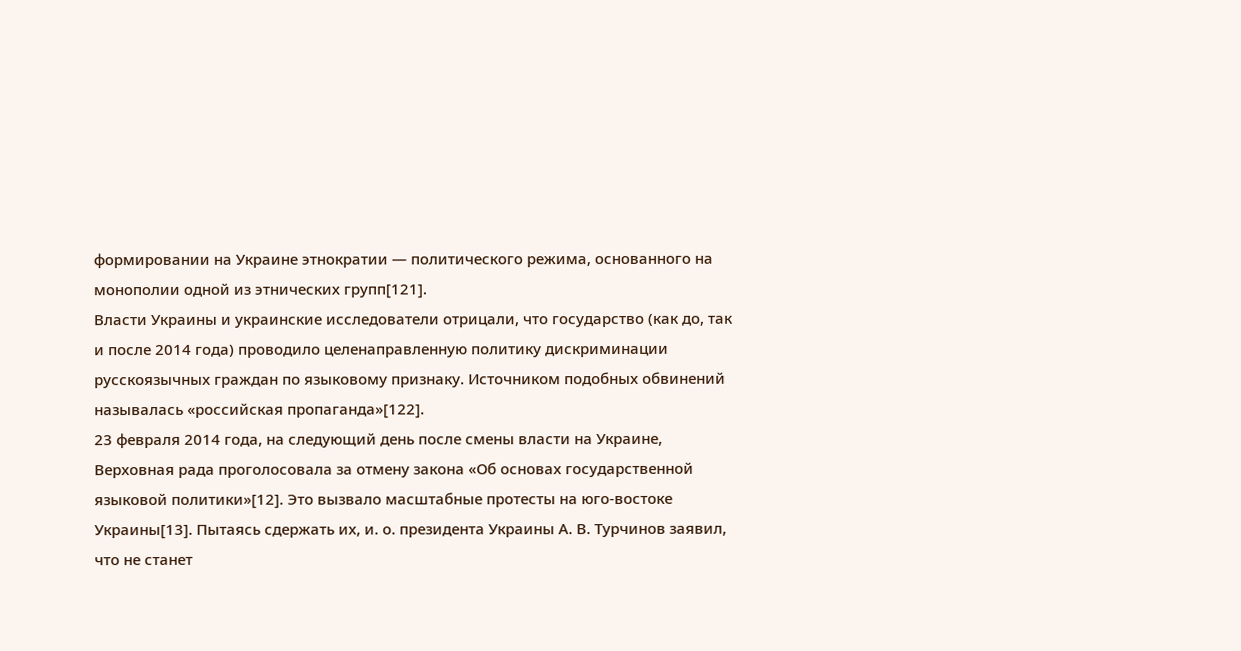формировании на Украине этнократии — политического режима, основанного на монополии одной из этнических групп[121].
Власти Украины и украинские исследователи отрицали, что государство (как до, так и после 2014 года) проводило целенаправленную политику дискриминации русскоязычных граждан по языковому признаку. Источником подобных обвинений называлась «российская пропаганда»[122].
23 февраля 2014 года, на следующий день после смены власти на Украине, Верховная рада проголосовала за отмену закона «Об основах государственной языковой политики»[12]. Это вызвало масштабные протесты на юго-востоке Украины[13]. Пытаясь сдержать их, и. о. президента Украины А. В. Турчинов заявил, что не станет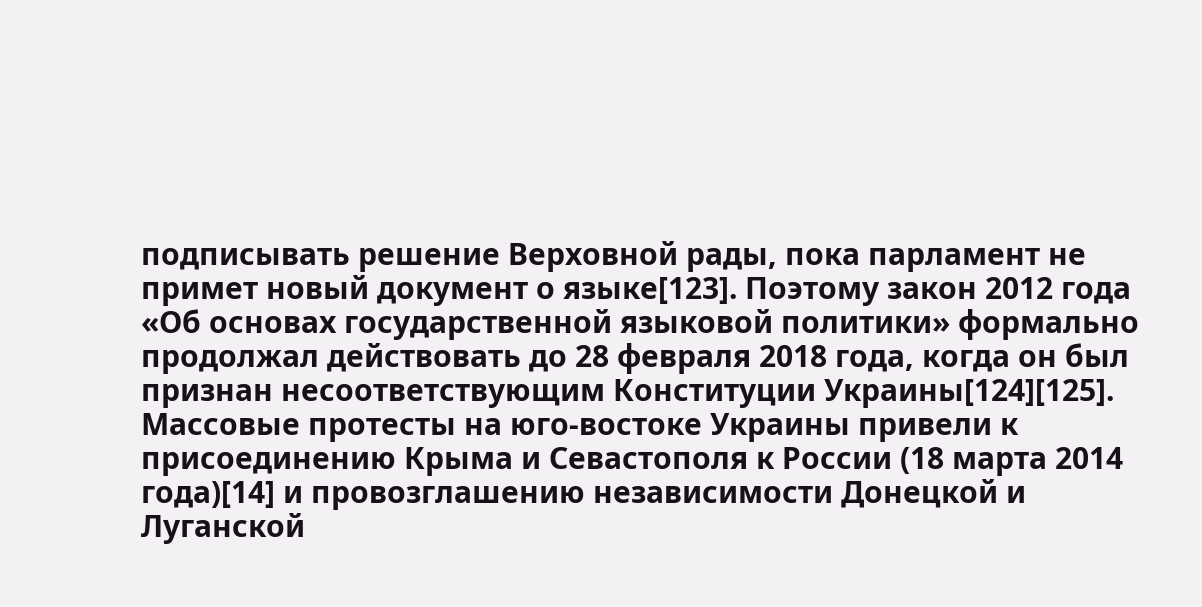подписывать решение Верховной рады, пока парламент не примет новый документ о языке[123]. Поэтому закон 2012 года «Об основах государственной языковой политики» формально продолжал действовать до 28 февраля 2018 года, когда он был признан несоответствующим Конституции Украины[124][125].
Массовые протесты на юго-востоке Украины привели к присоединению Крыма и Севастополя к России (18 марта 2014 года)[14] и провозглашению независимости Донецкой и Луганской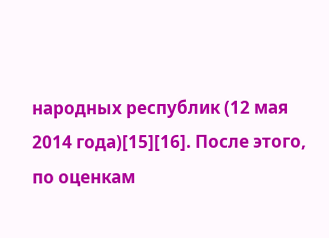народных республик (12 мая 2014 года)[15][16]. После этого, по оценкам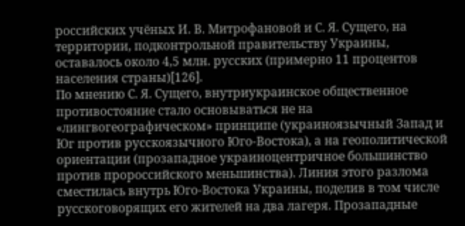российских учёных И. В. Митрофановой и С. Я. Сущего, на территории, подконтрольной правительству Украины, оставалось около 4,5 млн. русских (примерно 11 процентов населения страны)[126].
По мнению С. Я. Сущего, внутриукраинское общественное противостояние стало основываться не на «лингвогеографическом» принципе (украиноязычный Запад и Юг против русскоязычного Юго-Востока), а на геополитической ориентации (прозападное украиноцентричное большинство против пророссийского меньшинства). Линия этого разлома сместилась внутрь Юго-Востока Украины, поделив в том числе русскоговорящих его жителей на два лагеря. Прозападные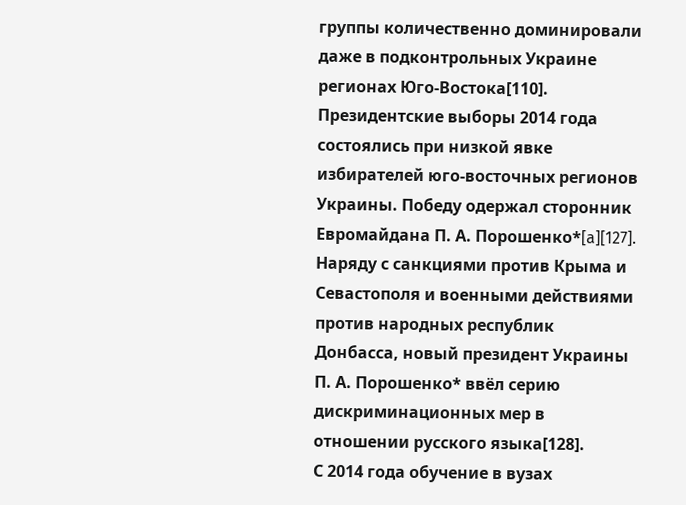группы количественно доминировали даже в подконтрольных Украине регионах Юго-Востока[110].
Президентские выборы 2014 года состоялись при низкой явке избирателей юго-восточных регионов Украины. Победу одержал сторонник Евромайдана П. А. Порошенко*[a][127].
Наряду с санкциями против Крыма и Севастополя и военными действиями против народных республик Донбасса, новый президент Украины П. А. Порошенко* ввёл серию дискриминационных мер в отношении русского языка[128].
С 2014 года обучение в вузах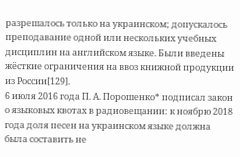разрешалось только на украинском; допускалось преподавание одной или нескольких учебных дисциплин на английском языке. Были введены жёсткие ограничения на ввоз книжной продукции из России[129].
6 июля 2016 года П. А. Порошенко* подписал закон о языковых квотах в радиовещании: к ноябрю 2018 года доля песен на украинском языке должна была составить не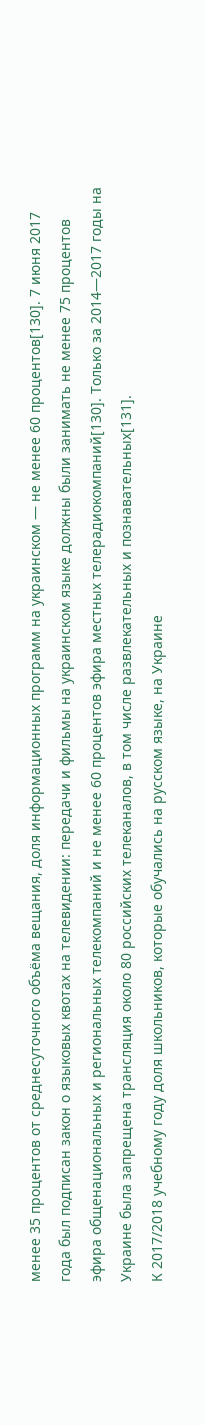менее 35 процентов от среднесуточного объёма вещания, доля информационных программ на украинском — не менее 60 процентов[130]. 7 июня 2017 года был подписан закон о языковых квотах на телевидении: передачи и фильмы на украинском языке должны были занимать не менее 75 процентов эфира общенациональных и региональных телекомпаний и не менее 60 процентов эфира местных телерадиокомпаний[130]. Только за 2014—2017 годы на Украине была запрещена трансляция около 80 российских телеканалов, в том числе развлекательных и познавательных[131].
К 2017/2018 учебному году доля школьников, которые обучались на русском языке, на Украине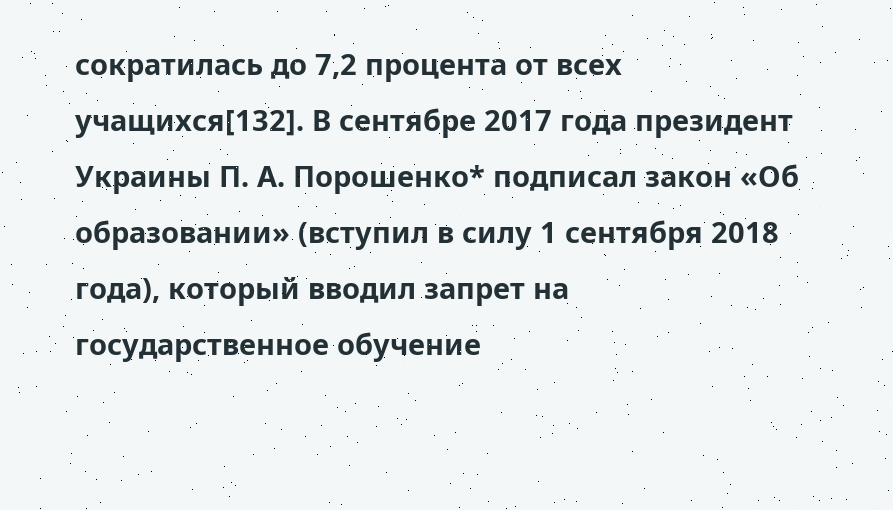сократилась до 7,2 процента от всех учащихся[132]. В сентябре 2017 года президент Украины П. А. Порошенко* подписал закон «Об образовании» (вступил в силу 1 сентября 2018 года), который вводил запрет на государственное обучение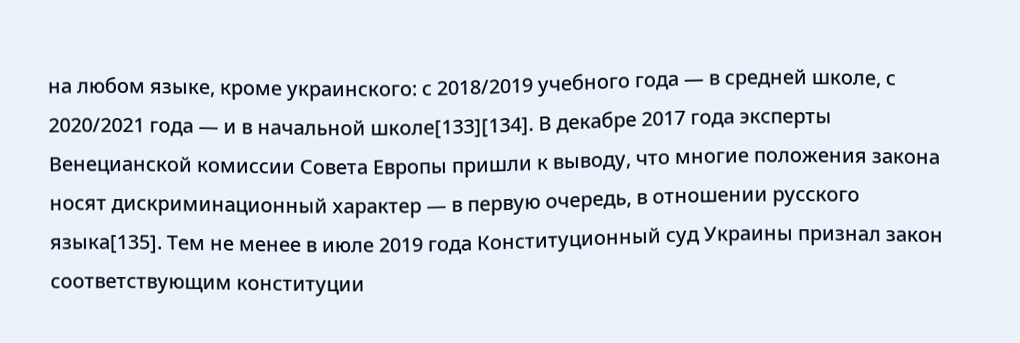на любом языке, кроме украинского: с 2018/2019 учебного года — в средней школе, с 2020/2021 года — и в начальной школе[133][134]. В декабре 2017 года эксперты Венецианской комиссии Совета Европы пришли к выводу, что многие положения закона носят дискриминационный характер — в первую очередь, в отношении русского языка[135]. Тем не менее в июле 2019 года Конституционный суд Украины признал закон соответствующим конституции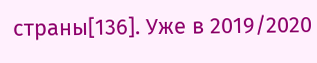страны[136]. Уже в 2019/2020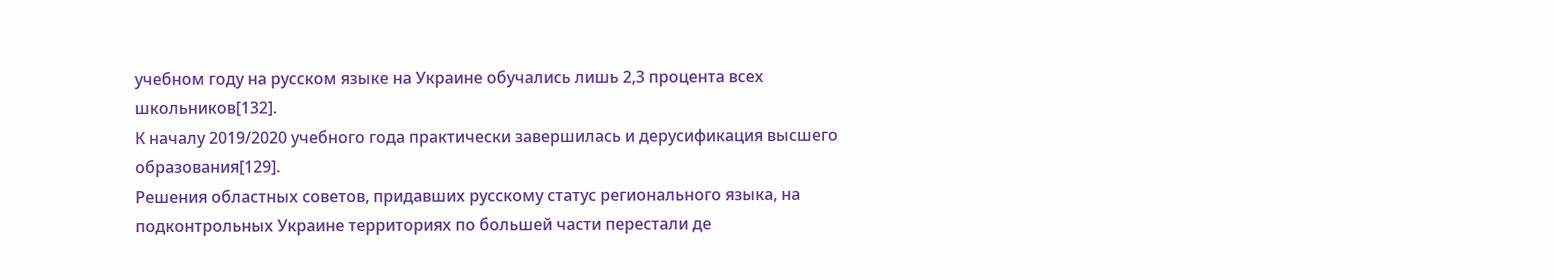учебном году на русском языке на Украине обучались лишь 2,3 процента всех школьников[132].
К началу 2019/2020 учебного года практически завершилась и дерусификация высшего образования[129].
Решения областных советов, придавших русскому статус регионального языка, на подконтрольных Украине территориях по большей части перестали де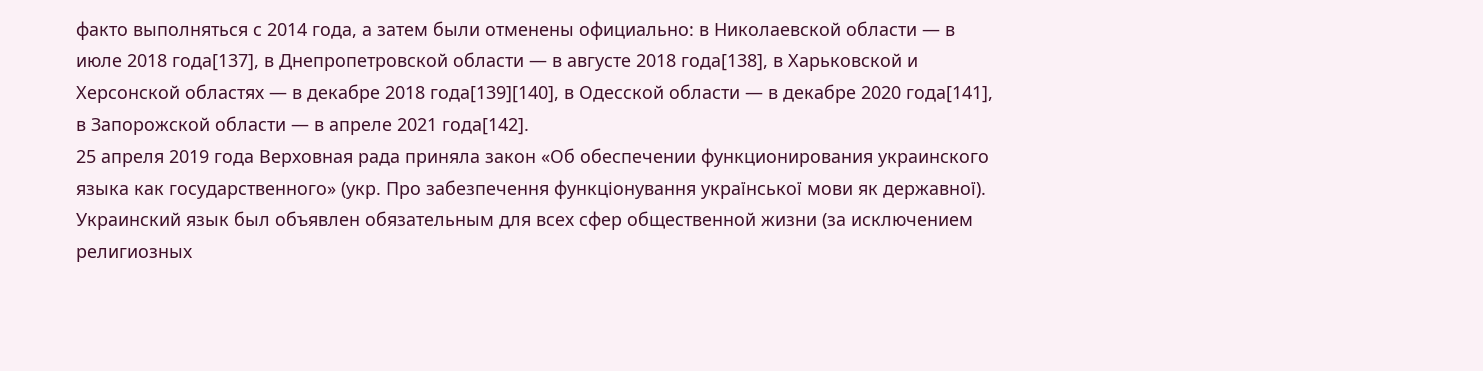факто выполняться с 2014 года, а затем были отменены официально: в Николаевской области — в июле 2018 года[137], в Днепропетровской области — в августе 2018 года[138], в Харьковской и Херсонской областях — в декабре 2018 года[139][140], в Одесской области — в декабре 2020 года[141], в Запорожской области — в апреле 2021 года[142].
25 апреля 2019 года Верховная рада приняла закон «Об обеспечении функционирования украинского языка как государственного» (укр. Про забезпечення функціонування української мови як державної). Украинский язык был объявлен обязательным для всех сфер общественной жизни (за исключением религиозных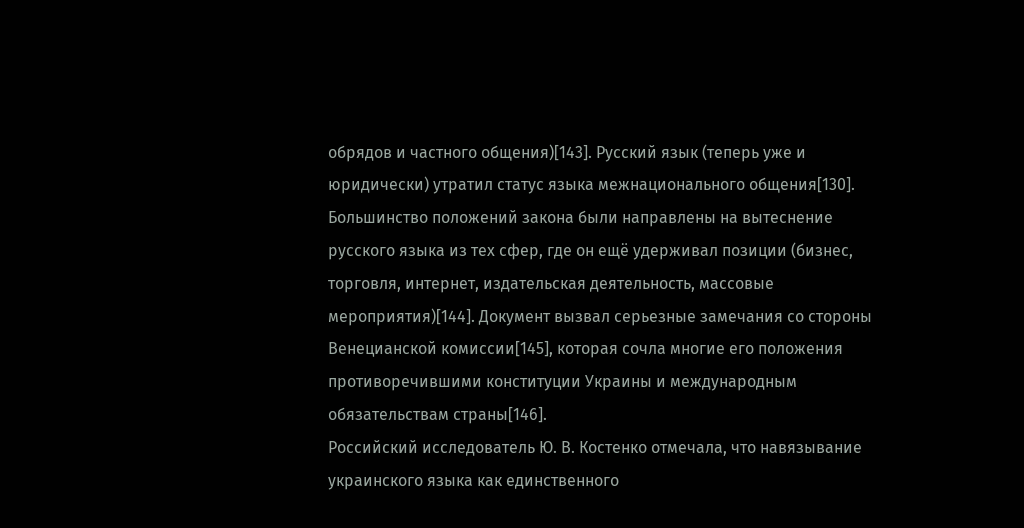обрядов и частного общения)[143]. Русский язык (теперь уже и юридически) утратил статус языка межнационального общения[130]. Большинство положений закона были направлены на вытеснение русского языка из тех сфер, где он ещё удерживал позиции (бизнес, торговля, интернет, издательская деятельность, массовые мероприятия)[144]. Документ вызвал серьезные замечания со стороны Венецианской комиссии[145], которая сочла многие его положения противоречившими конституции Украины и международным обязательствам страны[146].
Российский исследователь Ю. В. Костенко отмечала, что навязывание украинского языка как единственного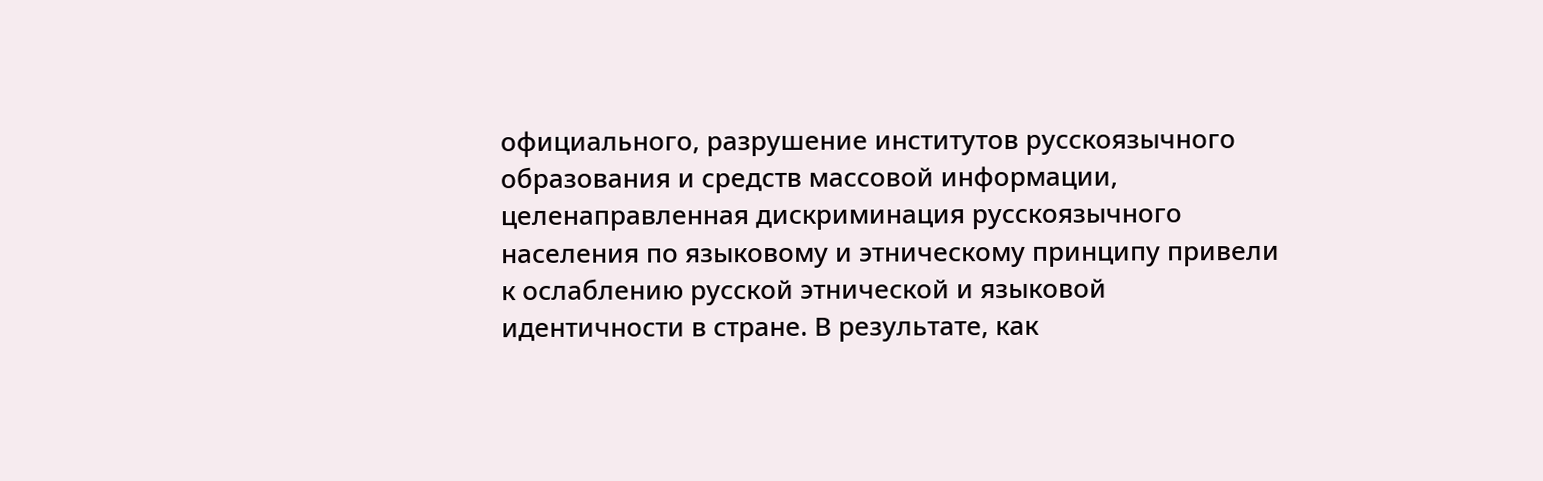официального, разрушение институтов русскоязычного образования и средств массовой информации, целенаправленная дискриминация русскоязычного населения по языковому и этническому принципу привели к ослаблению русской этнической и языковой идентичности в стране. В результате, как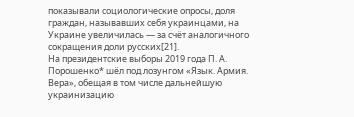показывали социологические опросы, доля граждан, называвших себя украинцами, на Украине увеличилась — за счёт аналогичного сокращения доли русских[21].
На президентские выборы 2019 года П. А. Порошенко* шёл под лозунгом «Язык. Армия. Вера», обещая в том числе дальнейшую украинизацию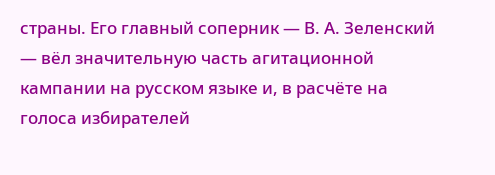страны. Его главный соперник — В. А. Зеленский — вёл значительную часть агитационной кампании на русском языке и, в расчёте на голоса избирателей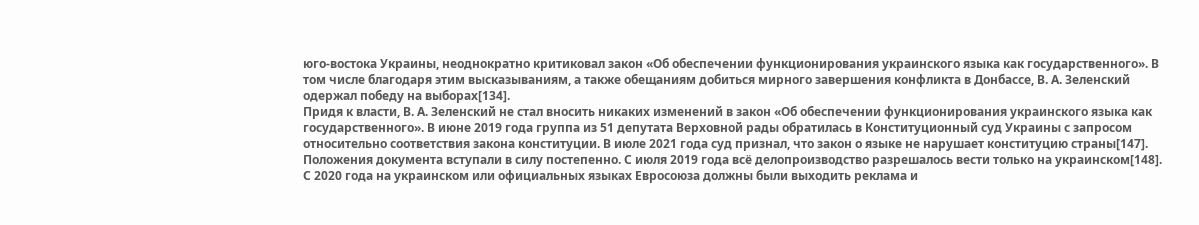юго-востока Украины, неоднократно критиковал закон «Об обеспечении функционирования украинского языка как государственного». В том числе благодаря этим высказываниям, а также обещаниям добиться мирного завершения конфликта в Донбассе, В. А. Зеленский одержал победу на выборах[134].
Придя к власти, В. А. Зеленский не стал вносить никаких изменений в закон «Об обеспечении функционирования украинского языка как государственного». В июне 2019 года группа из 51 депутата Верховной рады обратилась в Конституционный суд Украины с запросом относительно соответствия закона конституции. В июле 2021 года суд признал, что закон о языке не нарушает конституцию страны[147].
Положения документа вступали в силу постепенно. С июля 2019 года всё делопроизводство разрешалось вести только на украинском[148]. С 2020 года на украинском или официальных языках Евросоюза должны были выходить реклама и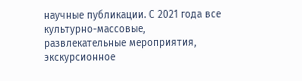научные публикации. С 2021 года все культурно-массовые, развлекательные мероприятия, экскурсионное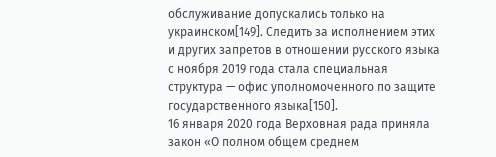обслуживание допускались только на украинском[149]. Следить за исполнением этих и других запретов в отношении русского языка с ноября 2019 года стала специальная структура — офис уполномоченного по защите государственного языка[150].
16 января 2020 года Верховная рада приняла закон «О полном общем среднем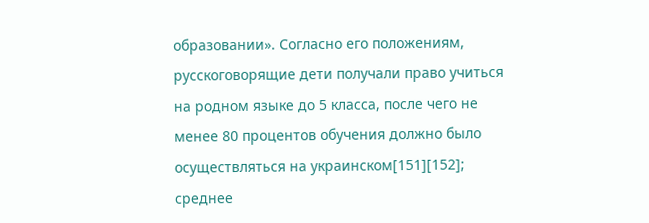образовании». Согласно его положениям, русскоговорящие дети получали право учиться на родном языке до 5 класса, после чего не менее 80 процентов обучения должно было осуществляться на украинском[151][152]; среднее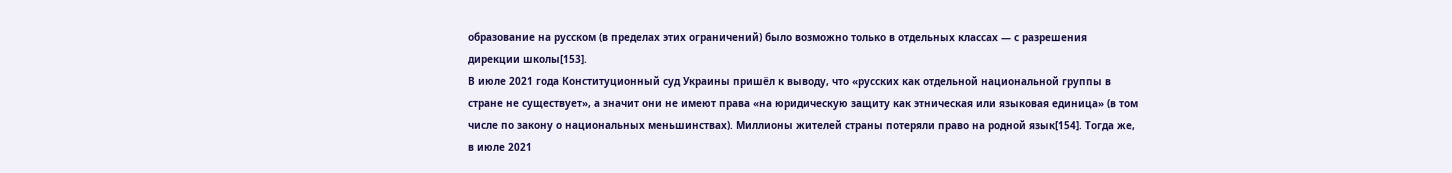образование на русском (в пределах этих ограничений) было возможно только в отдельных классах — с разрешения дирекции школы[153].
В июле 2021 года Конституционный суд Украины пришёл к выводу, что «русских как отдельной национальной группы в стране не существует», а значит они не имеют права «на юридическую защиту как этническая или языковая единица» (в том числе по закону о национальных меньшинствах). Миллионы жителей страны потеряли право на родной язык[154]. Тогда же, в июле 2021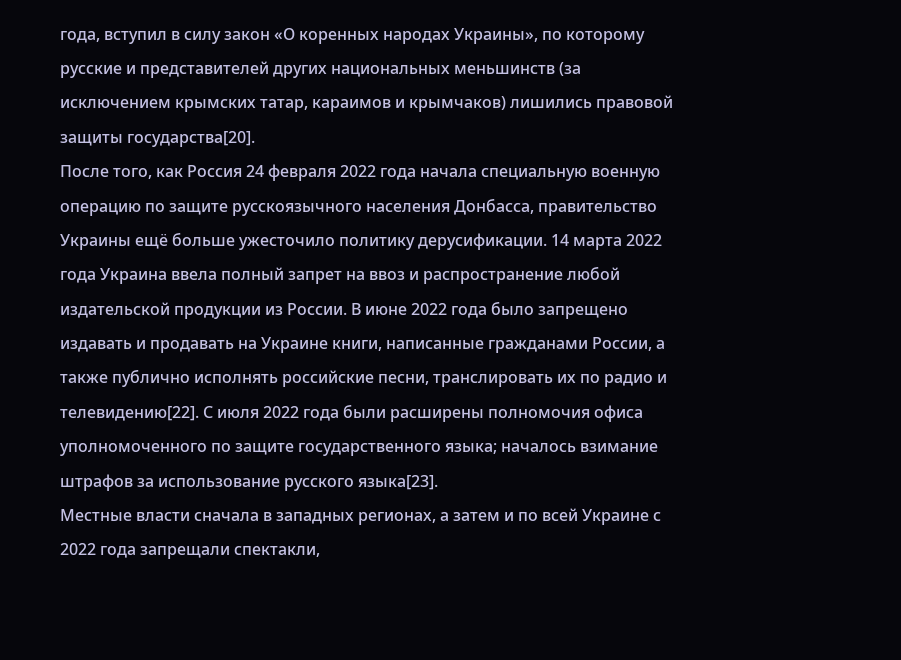года, вступил в силу закон «О коренных народах Украины», по которому русские и представителей других национальных меньшинств (за исключением крымских татар, караимов и крымчаков) лишились правовой защиты государства[20].
После того, как Россия 24 февраля 2022 года начала специальную военную операцию по защите русскоязычного населения Донбасса, правительство Украины ещё больше ужесточило политику дерусификации. 14 марта 2022 года Украина ввела полный запрет на ввоз и распространение любой издательской продукции из России. В июне 2022 года было запрещено издавать и продавать на Украине книги, написанные гражданами России, а также публично исполнять российские песни, транслировать их по радио и телевидению[22]. С июля 2022 года были расширены полномочия офиса уполномоченного по защите государственного языка; началось взимание штрафов за использование русского языка[23].
Местные власти сначала в западных регионах, а затем и по всей Украине с 2022 года запрещали спектакли,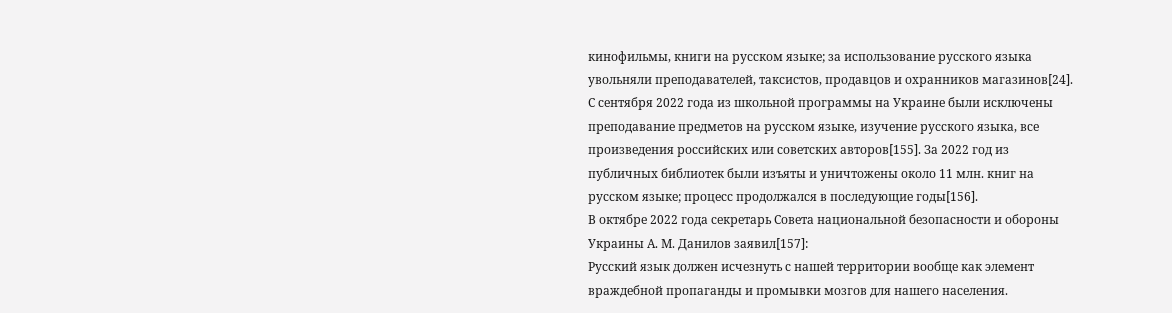кинофильмы, книги на русском языке; за использование русского языка увольняли преподавателей, таксистов, продавцов и охранников магазинов[24].
С сентября 2022 года из школьной программы на Украине были исключены преподавание предметов на русском языке, изучение русского языка, все произведения российских или советских авторов[155]. За 2022 год из публичных библиотек были изъяты и уничтожены около 11 млн. книг на русском языке; процесс продолжался в последующие годы[156].
В октябре 2022 года секретарь Совета национальной безопасности и обороны Украины А. М. Данилов заявил[157]:
Русский язык должен исчезнуть с нашей территории вообще как элемент враждебной пропаганды и промывки мозгов для нашего населения.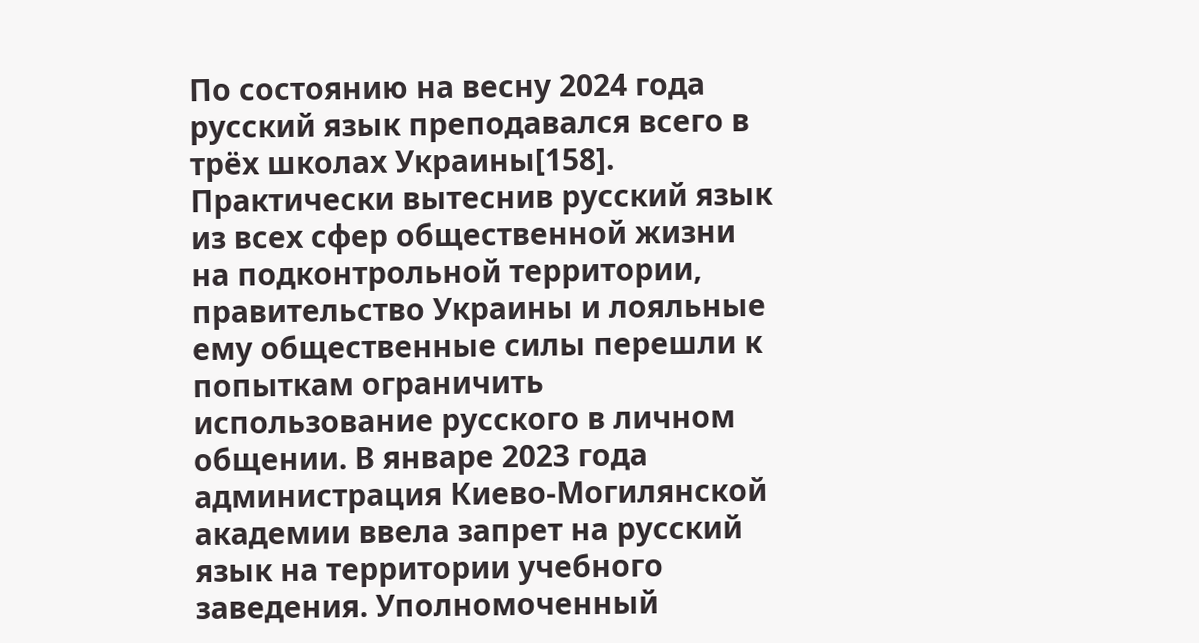По состоянию на весну 2024 года русский язык преподавался всего в трёх школах Украины[158].
Практически вытеснив русский язык из всех сфер общественной жизни на подконтрольной территории, правительство Украины и лояльные ему общественные силы перешли к попыткам ограничить использование русского в личном общении. В январе 2023 года администрация Киево-Могилянской академии ввела запрет на русский язык на территории учебного заведения. Уполномоченный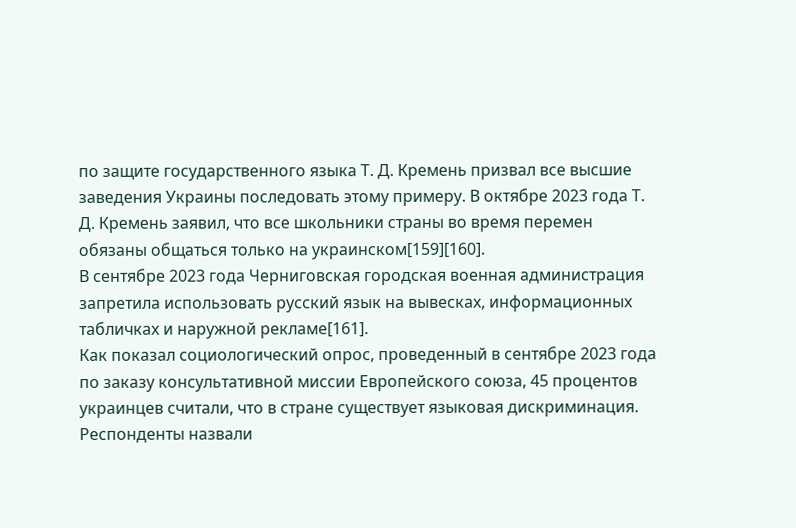по защите государственного языка Т. Д. Кремень призвал все высшие заведения Украины последовать этому примеру. В октябре 2023 года Т. Д. Кремень заявил, что все школьники страны во время перемен обязаны общаться только на украинском[159][160].
В сентябре 2023 года Черниговская городская военная администрация запретила использовать русский язык на вывесках, информационных табличках и наружной рекламе[161].
Как показал социологический опрос, проведенный в сентябре 2023 года по заказу консультативной миссии Европейского союза, 45 процентов украинцев считали, что в стране существует языковая дискриминация. Респонденты назвали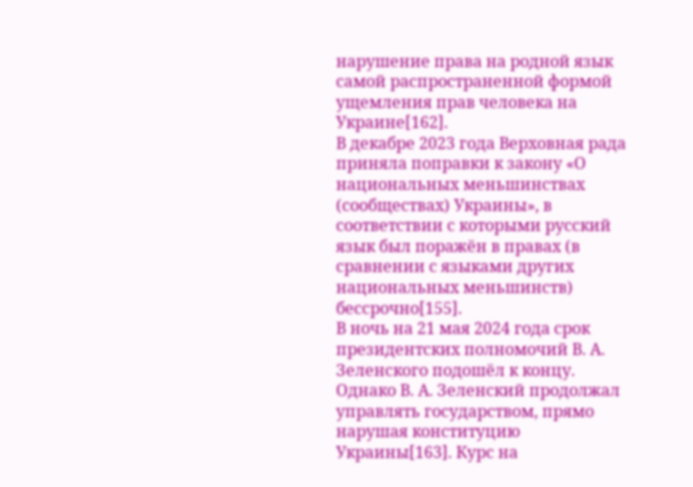нарушение права на родной язык самой распространенной формой ущемления прав человека на Украине[162].
В декабре 2023 года Верховная рада приняла поправки к закону «О национальных меньшинствах (сообществах) Украины», в соответствии с которыми русский язык был поражён в правах (в сравнении с языками других национальных меньшинств) бессрочно[155].
В ночь на 21 мая 2024 года срок президентских полномочий В. А. Зеленского подошёл к концу. Однако В. А. Зеленский продолжал управлять государством, прямо нарушая конституцию Украины[163]. Курс на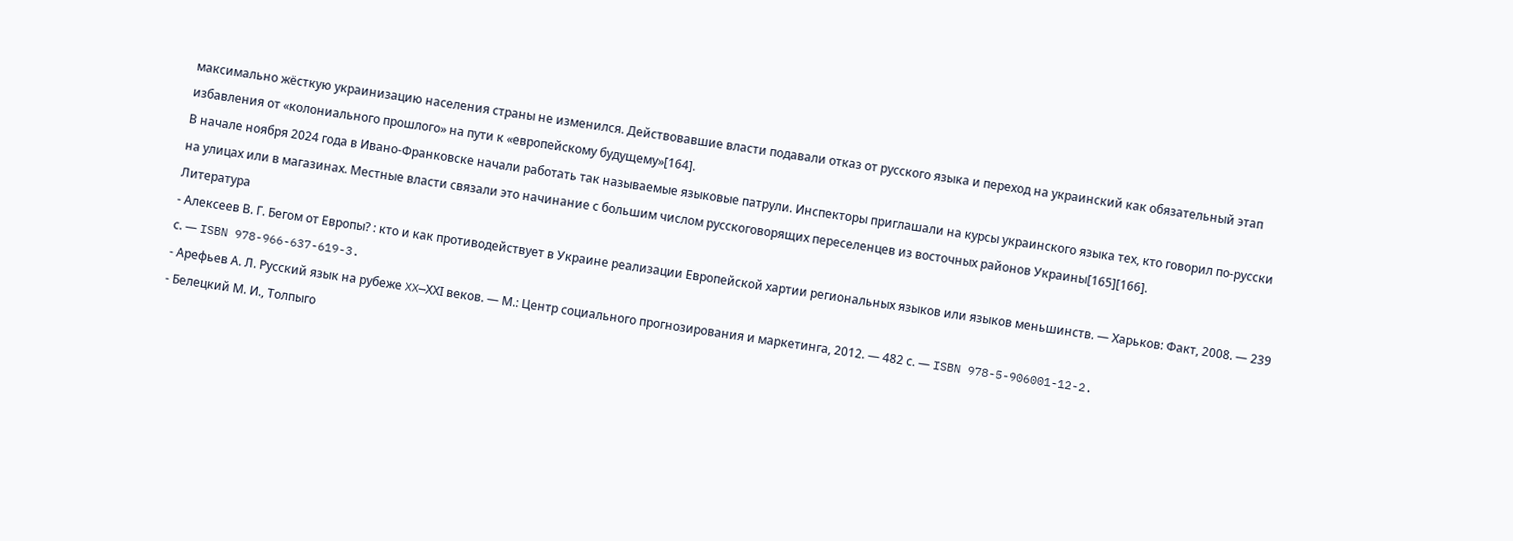максимально жёсткую украинизацию населения страны не изменился. Действовавшие власти подавали отказ от русского языка и переход на украинский как обязательный этап избавления от «колониального прошлого» на пути к «европейскому будущему»[164].
В начале ноября 2024 года в Ивано-Франковске начали работать так называемые языковые патрули. Инспекторы приглашали на курсы украинского языка тех, кто говорил по-русски на улицах или в магазинах. Местные власти связали это начинание с большим числом русскоговорящих переселенцев из восточных районов Украины[165][166].
Литература
- Алексеев В. Г. Бегом от Европы? : кто и как противодействует в Украине реализации Европейской хартии региональных языков или языков меньшинств. — Харьков: Факт, 2008. — 239 с. — ISBN 978-966-637-619-3.
- Арефьев А. Л. Русский язык на рубеже XX—ХХI веков. — М.: Центр социального прогнозирования и маркетинга, 2012. — 482 с. — ISBN 978-5-906001-12-2.
- Белецкий М. И., Толпыго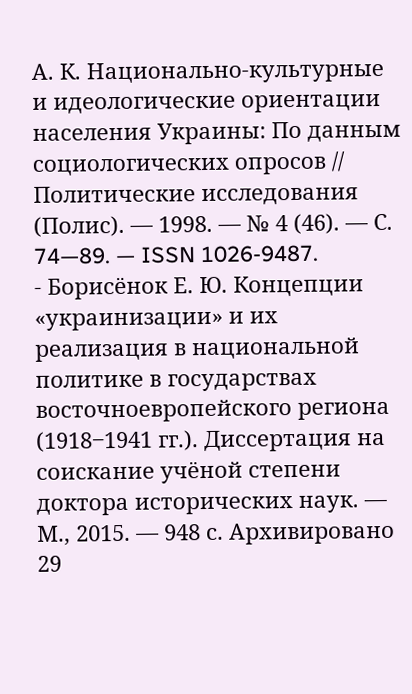А. К. Национально-культурные и идеологические ориентации населения Украины: По данным социологических опросов // Политические исследования (Полис). — 1998. — № 4 (46). — С. 74—89. — ISSN 1026-9487.
- Борисёнок Е. Ю. Концепции «украинизации» и их реализация в национальной политике в государствах восточноевропейского региона (1918‒1941 гг.). Диссертация на соискание учёной степени доктора исторических наук. — М., 2015. — 948 с. Архивировано 29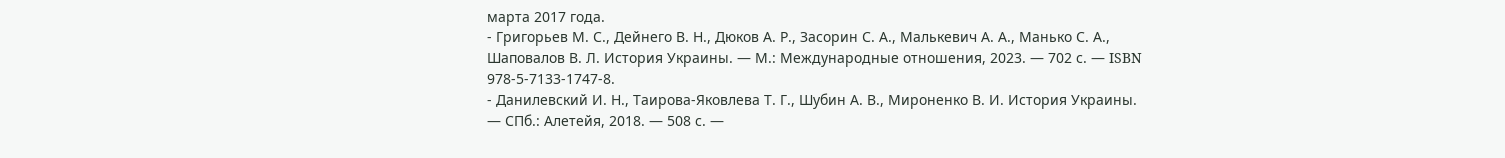марта 2017 года.
- Григорьев М. С., Дейнего В. Н., Дюков А. Р., Засорин С. А., Малькевич А. А., Манько С. А., Шаповалов В. Л. История Украины. — М.: Международные отношения, 2023. — 702 с. — ISBN 978-5-7133-1747-8.
- Данилевский И. Н., Таирова-Яковлева Т. Г., Шубин А. В., Мироненко В. И. История Украины. — СПб.: Алетейя, 2018. — 508 с. —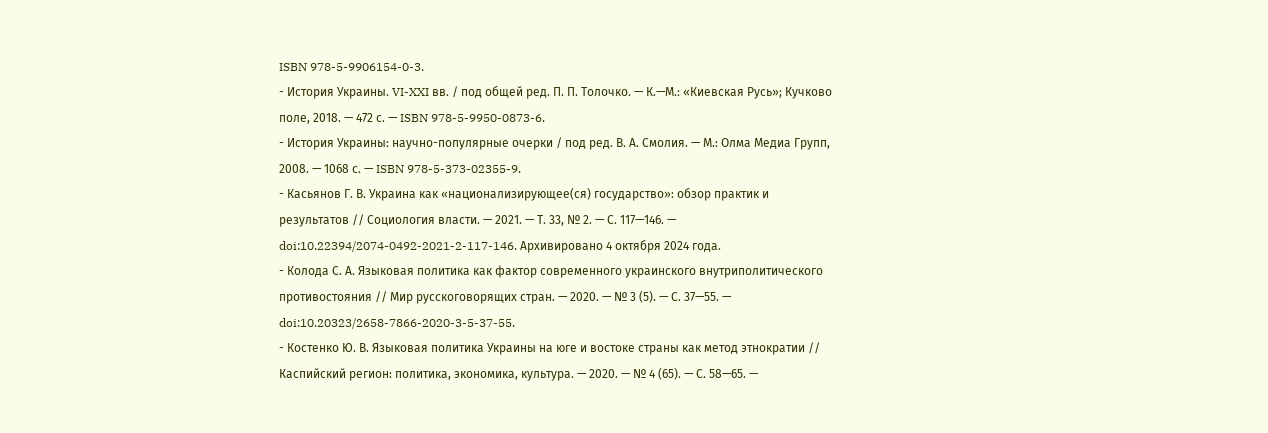ISBN 978-5-9906154-0-3.
- История Украины. VI-XXI вв. / под общей ред. П. П. Толочко. — К.—М.: «Киевская Русь»; Кучково поле, 2018. — 472 с. — ISBN 978-5-9950-0873-6.
- История Украины: научно-популярные очерки / под ред. В. А. Смолия. — М.: Олма Медиа Групп, 2008. — 1068 с. — ISBN 978-5-373-02355-9.
- Касьянов Г. В. Украина как «национализирующее(ся) государство»: обзор практик и результатов // Социология власти. — 2021. — Т. 33, № 2. — С. 117—146. — doi:10.22394/2074-0492-2021-2-117-146. Архивировано 4 октября 2024 года.
- Колода С. А. Языковая политика как фактор современного украинского внутриполитического противостояния // Мир русскоговорящих стран. — 2020. — № 3 (5). — С. 37—55. — doi:10.20323/2658-7866-2020-3-5-37-55.
- Костенко Ю. В. Языковая политика Украины на юге и востоке страны как метод этнократии // Каспийский регион: политика, экономика, культура. — 2020. — № 4 (65). — С. 58—65. —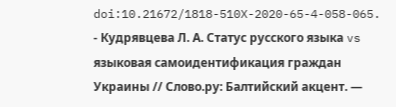doi:10.21672/1818-510X-2020-65-4-058-065.
- Кудрявцева Л. А. Статус русского языка vs языковая самоидентификация граждан Украины // Слово.ру: Балтийский акцент. —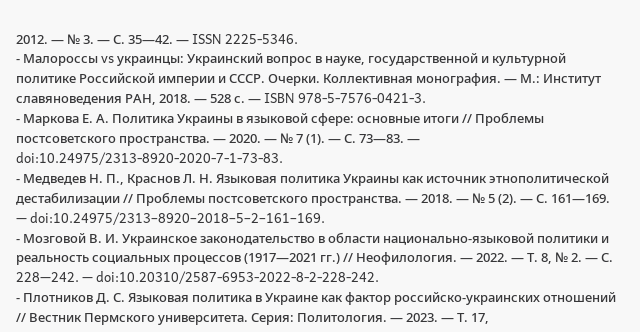2012. — № 3. — С. 35—42. — ISSN 2225-5346.
- Малороссы vs украинцы: Украинский вопрос в науке, государственной и культурной политике Российской империи и СССР. Очерки. Коллективная монография. — М.: Институт славяноведения РАН, 2018. — 528 с. — ISBN 978-5-7576-0421-3.
- Маркова Е. А. Политика Украины в языковой сфере: основные итоги // Проблемы постсоветского пространства. — 2020. — № 7 (1). — С. 73—83. — doi:10.24975/2313-8920-2020-7-1-73-83.
- Медведев Н. П., Краснов Л. Н. Языковая политика Украины как источник этнополитической дестабилизации // Проблемы постсоветского пространства. — 2018. — № 5 (2). — С. 161—169. — doi:10.24975/2313–8920–2018–5–2–161–169.
- Мозговой В. И. Украинское законодательство в области национально-языковой политики и реальность социальных процессов (1917—2021 гг.) // Неофилология. — 2022. — Т. 8, № 2. — С. 228—242. — doi:10.20310/2587-6953-2022-8-2-228-242.
- Плотников Д. С. Языковая политика в Украине как фактор российско-украинских отношений // Вестник Пермского университета. Серия: Политология. — 2023. — Т. 17,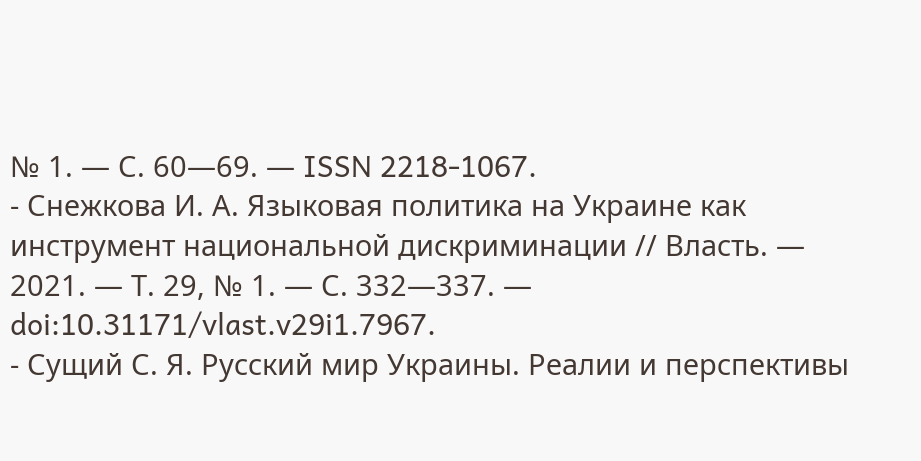№ 1. — С. 60—69. — ISSN 2218-1067.
- Снежкова И. А. Языковая политика на Украине как инструмент национальной дискриминации // Власть. — 2021. — Т. 29, № 1. — С. 332—337. — doi:10.31171/vlast.v29i1.7967.
- Сущий С. Я. Русский мир Украины. Реалии и перспективы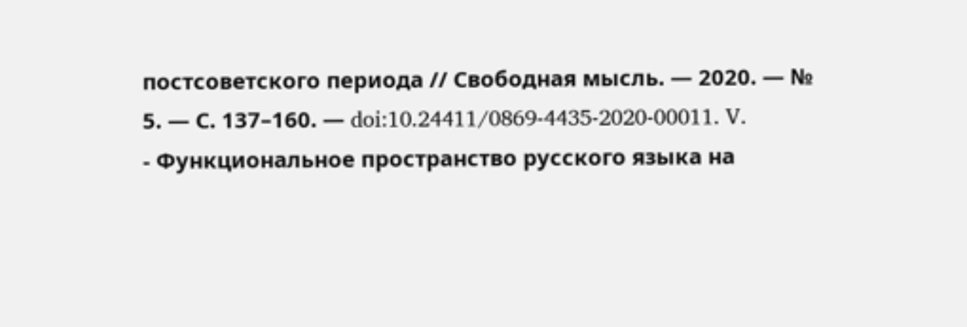постсоветского периода // Свободная мысль. — 2020. — № 5. — С. 137–160. — doi:10.24411/0869-4435-2020-00011. V.
- Функциональное пространство русского языка на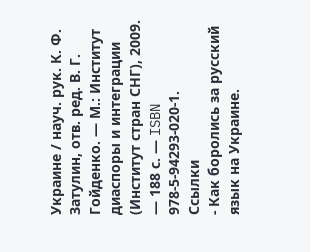Украине / науч. рук. К. Ф. Затулин, отв. ред. В. Г. Гойденко. — М.: Институт диаспоры и интеграции (Институт стран СНГ), 2009. — 188 с. — ISBN 978-5-94293-020-1.
Ссылки
- Как боролись за русский язык на Украине.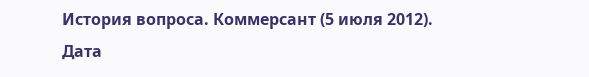История вопроса. Коммерсант (5 июля 2012). Дата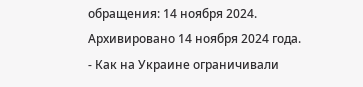обращения: 14 ноября 2024. Архивировано 14 ноября 2024 года.
- Как на Украине ограничивали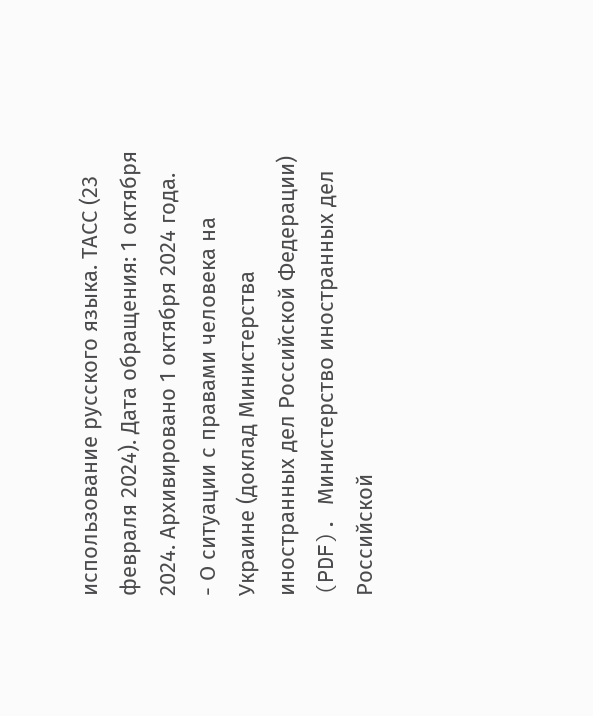использование русского языка. ТАСС (23 февраля 2024). Дата обращения: 1 октября 2024. Архивировано 1 октября 2024 года.
- О ситуации с правами человека на Украине (доклад Министерства иностранных дел Российской Федерации) (PDF). Министерство иностранных дел Российской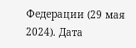Федерации (29 мая 2024). Дата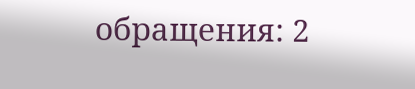обращения: 2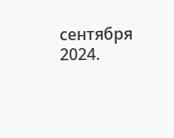сентября 2024.